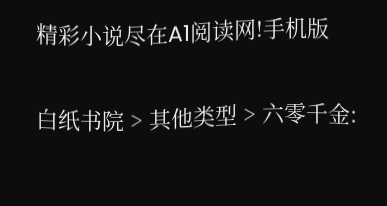精彩小说尽在A1阅读网!手机版

白纸书院 > 其他类型 > 六零千金: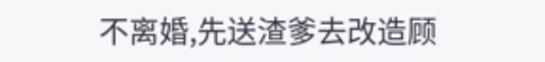不离婚,先送渣爹去改造顾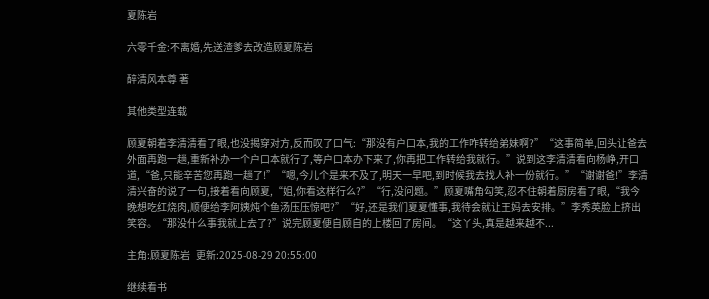夏陈岩

六零千金:不离婚,先送渣爹去改造顾夏陈岩

醉清风本尊 著

其他类型连载

顾夏朝着李清清看了眼,也没揭穿对方,反而叹了口气:“那没有户口本,我的工作咋转给弟妹啊?”“这事简单,回头让爸去外面再跑一趟,重新补办一个户口本就行了,等户口本办下来了,你再把工作转给我就行。”说到这李清清看向杨峥,开口道,“爸,只能辛苦您再跑一趟了!”“嗯,今儿个是来不及了,明天一早吧,到时候我去找人补一份就行。”“谢谢爸!”李清清兴奋的说了一句,接着看向顾夏,“姐,你看这样行么?”“行,没问题。”顾夏嘴角勾笑,忍不住朝着厨房看了眼,“我今晚想吃红烧肉,顺便给李阿姨炖个鱼汤压压惊吧?”“好,还是我们夏夏懂事,我待会就让王妈去安排。”李秀英脸上挤出笑容。“那没什么事我就上去了?”说完顾夏便自顾自的上楼回了房间。“这丫头,真是越来越不...

主角:顾夏陈岩   更新:2025-08-29 20:55:00

继续看书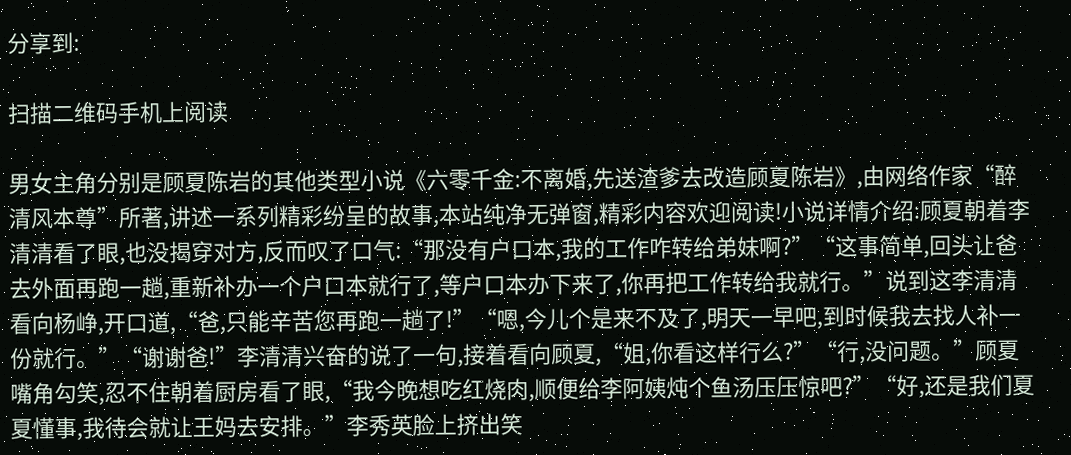分享到:

扫描二维码手机上阅读

男女主角分别是顾夏陈岩的其他类型小说《六零千金:不离婚,先送渣爹去改造顾夏陈岩》,由网络作家“醉清风本尊”所著,讲述一系列精彩纷呈的故事,本站纯净无弹窗,精彩内容欢迎阅读!小说详情介绍:顾夏朝着李清清看了眼,也没揭穿对方,反而叹了口气:“那没有户口本,我的工作咋转给弟妹啊?”“这事简单,回头让爸去外面再跑一趟,重新补办一个户口本就行了,等户口本办下来了,你再把工作转给我就行。”说到这李清清看向杨峥,开口道,“爸,只能辛苦您再跑一趟了!”“嗯,今儿个是来不及了,明天一早吧,到时候我去找人补一份就行。”“谢谢爸!”李清清兴奋的说了一句,接着看向顾夏,“姐,你看这样行么?”“行,没问题。”顾夏嘴角勾笑,忍不住朝着厨房看了眼,“我今晚想吃红烧肉,顺便给李阿姨炖个鱼汤压压惊吧?”“好,还是我们夏夏懂事,我待会就让王妈去安排。”李秀英脸上挤出笑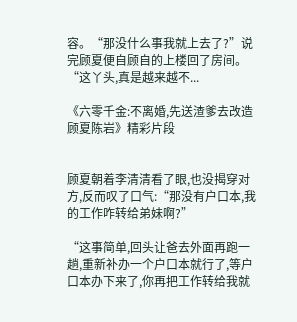容。“那没什么事我就上去了?”说完顾夏便自顾自的上楼回了房间。“这丫头,真是越来越不...

《六零千金:不离婚,先送渣爹去改造顾夏陈岩》精彩片段


顾夏朝着李清清看了眼,也没揭穿对方,反而叹了口气:“那没有户口本,我的工作咋转给弟妹啊?”

“这事简单,回头让爸去外面再跑一趟,重新补办一个户口本就行了,等户口本办下来了,你再把工作转给我就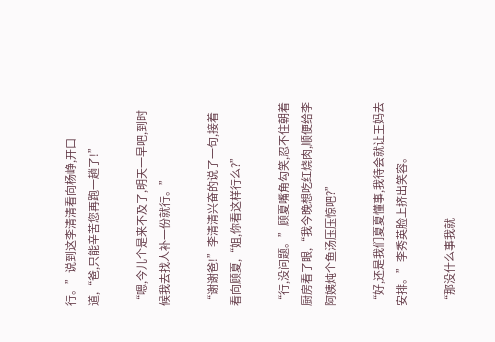行。”说到这李清清看向杨峥,开口道,“爸,只能辛苦您再跑一趟了!”

“嗯,今儿个是来不及了,明天一早吧,到时候我去找人补一份就行。”

“谢谢爸!”李清清兴奋的说了一句,接着看向顾夏,“姐,你看这样行么?”

“行,没问题。”顾夏嘴角勾笑,忍不住朝着厨房看了眼,“我今晚想吃红烧肉,顺便给李阿姨炖个鱼汤压压惊吧?”

“好,还是我们夏夏懂事,我待会就让王妈去安排。”李秀英脸上挤出笑容。

“那没什么事我就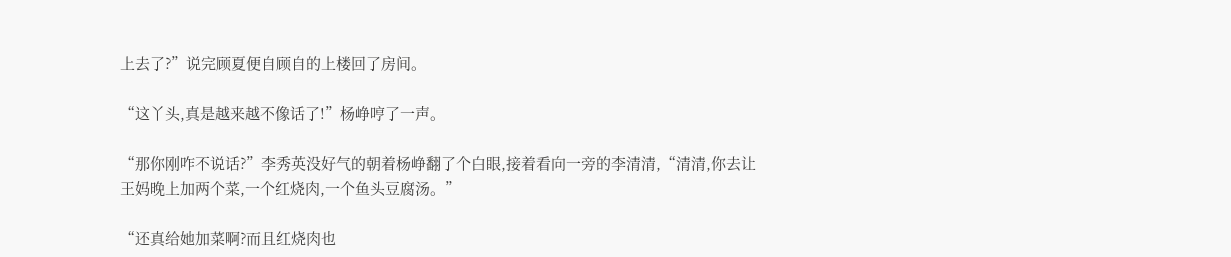上去了?”说完顾夏便自顾自的上楼回了房间。

“这丫头,真是越来越不像话了!”杨峥哼了一声。

“那你刚咋不说话?”李秀英没好气的朝着杨峥翻了个白眼,接着看向一旁的李清清,“清清,你去让王妈晚上加两个菜,一个红烧肉,一个鱼头豆腐汤。”

“还真给她加菜啊?而且红烧肉也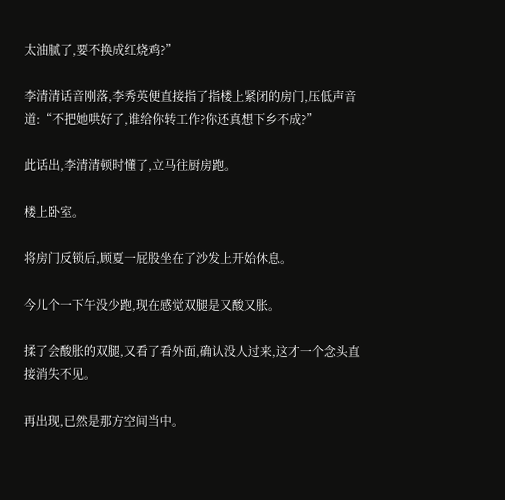太油腻了,要不换成红烧鸡?”

李清清话音刚落,李秀英便直接指了指楼上紧闭的房门,压低声音道:“不把她哄好了,谁给你转工作?你还真想下乡不成?”

此话出,李清清顿时懂了,立马往厨房跑。

楼上卧室。

将房门反锁后,顾夏一屁股坐在了沙发上开始休息。

今儿个一下午没少跑,现在感觉双腿是又酸又胀。

揉了会酸胀的双腿,又看了看外面,确认没人过来,这才一个念头直接消失不见。

再出现,已然是那方空间当中。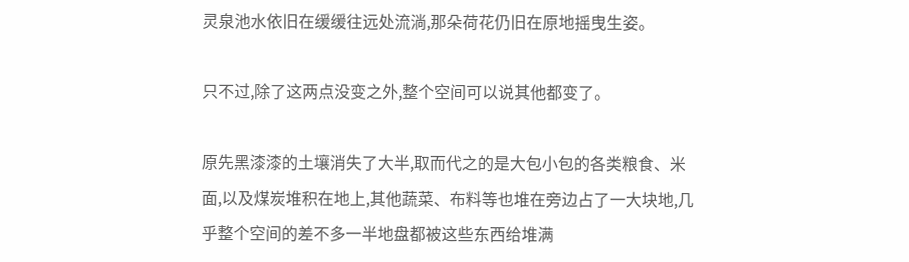灵泉池水依旧在缓缓往远处流淌,那朵荷花仍旧在原地摇曳生姿。

只不过,除了这两点没变之外,整个空间可以说其他都变了。

原先黑漆漆的土壤消失了大半,取而代之的是大包小包的各类粮食、米面,以及煤炭堆积在地上,其他蔬菜、布料等也堆在旁边占了一大块地,几乎整个空间的差不多一半地盘都被这些东西给堆满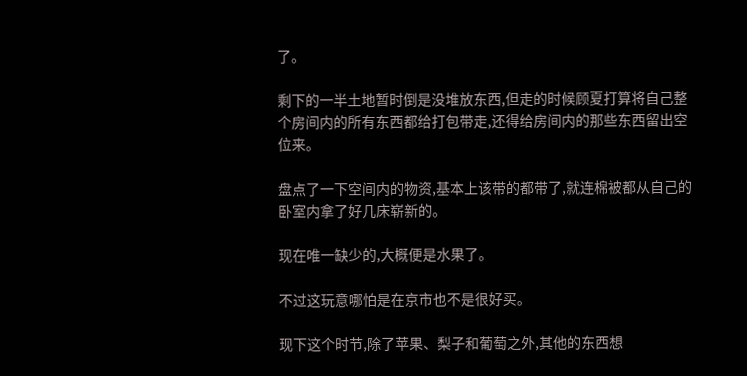了。

剩下的一半土地暂时倒是没堆放东西,但走的时候顾夏打算将自己整个房间内的所有东西都给打包带走,还得给房间内的那些东西留出空位来。

盘点了一下空间内的物资,基本上该带的都带了,就连棉被都从自己的卧室内拿了好几床崭新的。

现在唯一缺少的,大概便是水果了。

不过这玩意哪怕是在京市也不是很好买。

现下这个时节,除了苹果、梨子和葡萄之外,其他的东西想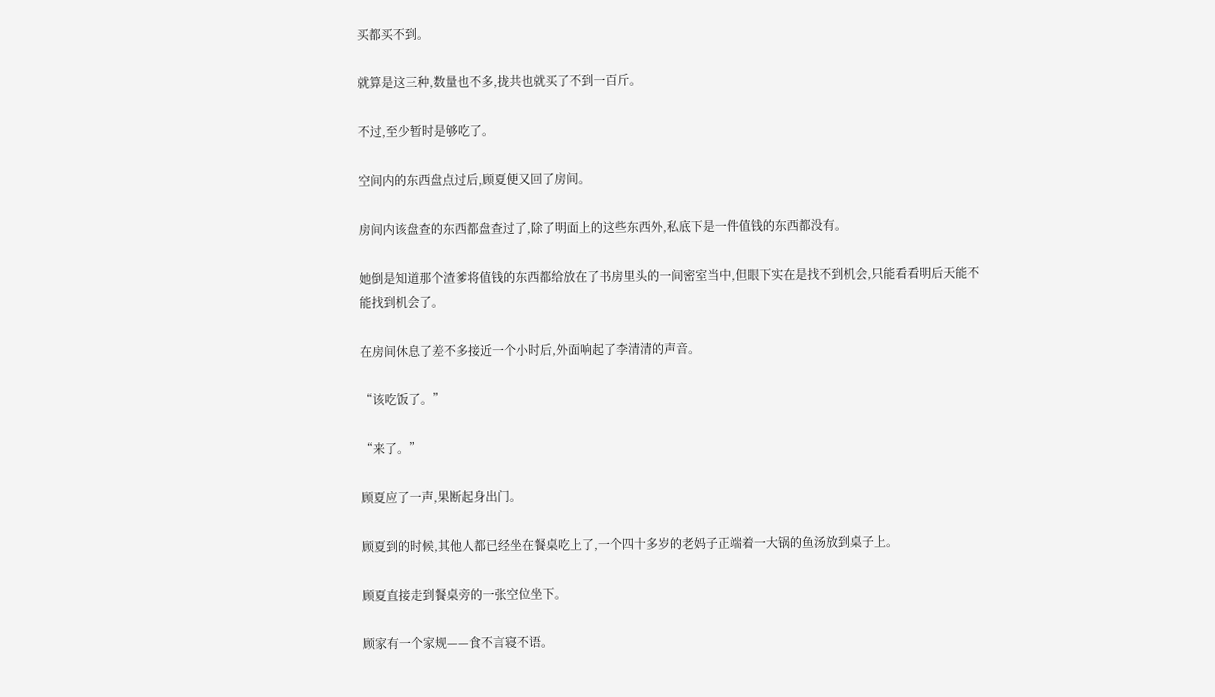买都买不到。

就算是这三种,数量也不多,拢共也就买了不到一百斤。

不过,至少暂时是够吃了。

空间内的东西盘点过后,顾夏便又回了房间。

房间内该盘查的东西都盘查过了,除了明面上的这些东西外,私底下是一件值钱的东西都没有。

她倒是知道那个渣爹将值钱的东西都给放在了书房里头的一间密室当中,但眼下实在是找不到机会,只能看看明后天能不能找到机会了。

在房间休息了差不多接近一个小时后,外面响起了李清清的声音。

“该吃饭了。”

“来了。”

顾夏应了一声,果断起身出门。

顾夏到的时候,其他人都已经坐在餐桌吃上了,一个四十多岁的老妈子正端着一大锅的鱼汤放到桌子上。

顾夏直接走到餐桌旁的一张空位坐下。

顾家有一个家规——食不言寝不语。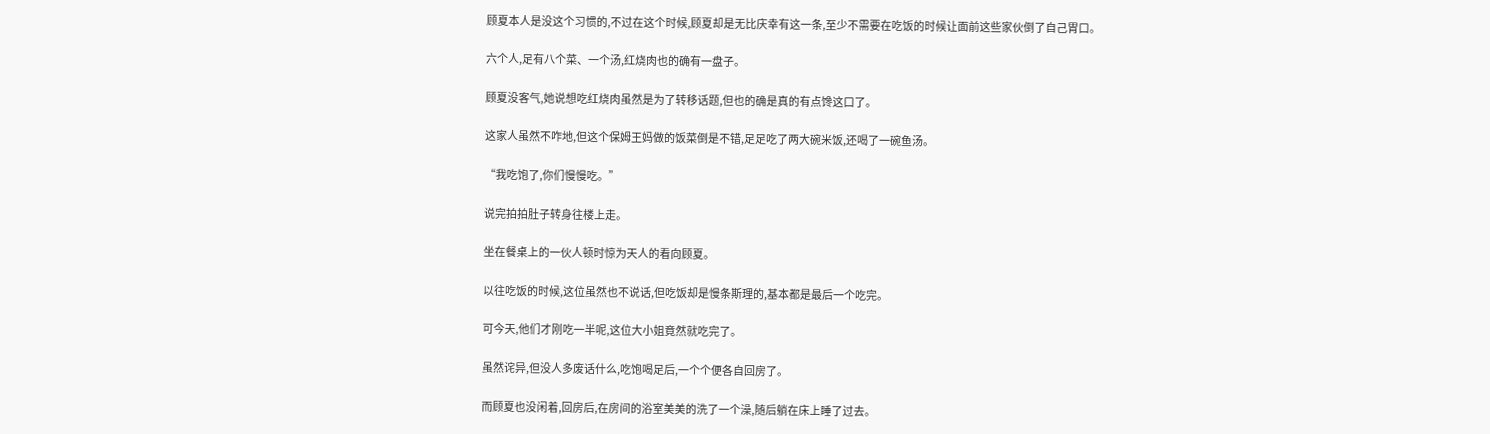顾夏本人是没这个习惯的,不过在这个时候,顾夏却是无比庆幸有这一条,至少不需要在吃饭的时候让面前这些家伙倒了自己胃口。

六个人,足有八个菜、一个汤,红烧肉也的确有一盘子。

顾夏没客气,她说想吃红烧肉虽然是为了转移话题,但也的确是真的有点馋这口了。

这家人虽然不咋地,但这个保姆王妈做的饭菜倒是不错,足足吃了两大碗米饭,还喝了一碗鱼汤。

“我吃饱了,你们慢慢吃。”

说完拍拍肚子转身往楼上走。

坐在餐桌上的一伙人顿时惊为天人的看向顾夏。

以往吃饭的时候,这位虽然也不说话,但吃饭却是慢条斯理的,基本都是最后一个吃完。

可今天,他们才刚吃一半呢,这位大小姐竟然就吃完了。

虽然诧异,但没人多废话什么,吃饱喝足后,一个个便各自回房了。

而顾夏也没闲着,回房后,在房间的浴室美美的洗了一个澡,随后躺在床上睡了过去。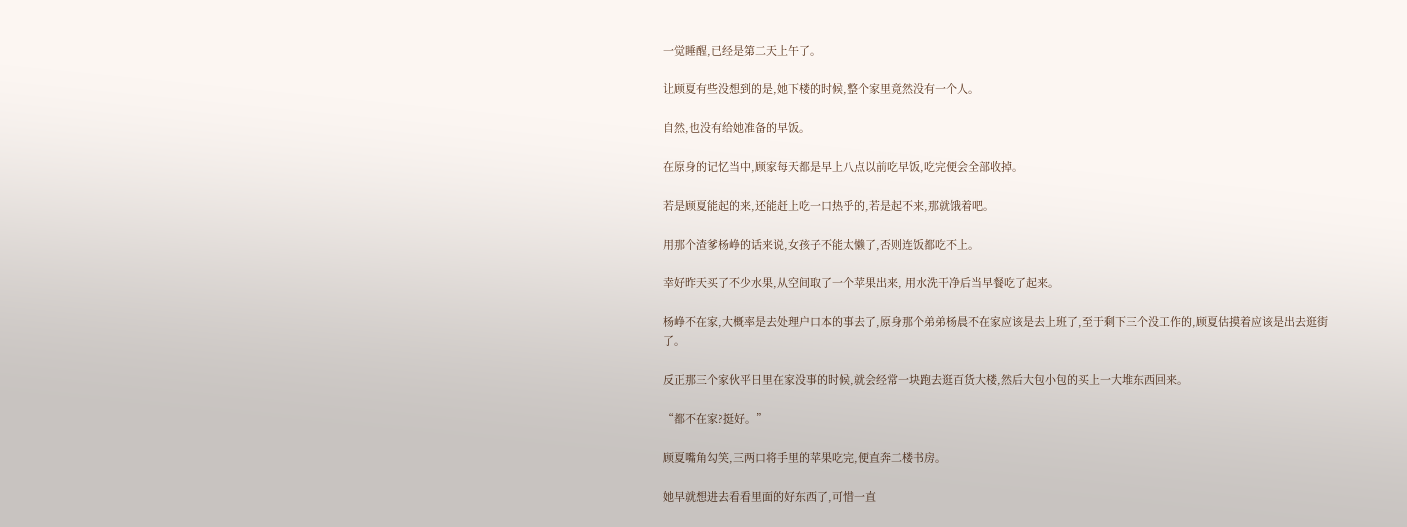一觉睡醒,已经是第二天上午了。

让顾夏有些没想到的是,她下楼的时候,整个家里竟然没有一个人。

自然,也没有给她准备的早饭。

在原身的记忆当中,顾家每天都是早上八点以前吃早饭,吃完便会全部收掉。

若是顾夏能起的来,还能赶上吃一口热乎的,若是起不来,那就饿着吧。

用那个渣爹杨峥的话来说,女孩子不能太懒了,否则连饭都吃不上。

幸好昨天买了不少水果,从空间取了一个苹果出来, 用水洗干净后当早餐吃了起来。

杨峥不在家,大概率是去处理户口本的事去了,原身那个弟弟杨晨不在家应该是去上班了,至于剩下三个没工作的,顾夏估摸着应该是出去逛街了。

反正那三个家伙平日里在家没事的时候,就会经常一块跑去逛百货大楼,然后大包小包的买上一大堆东西回来。

“都不在家?挺好。”

顾夏嘴角勾笑,三两口将手里的苹果吃完,便直奔二楼书房。

她早就想进去看看里面的好东西了,可惜一直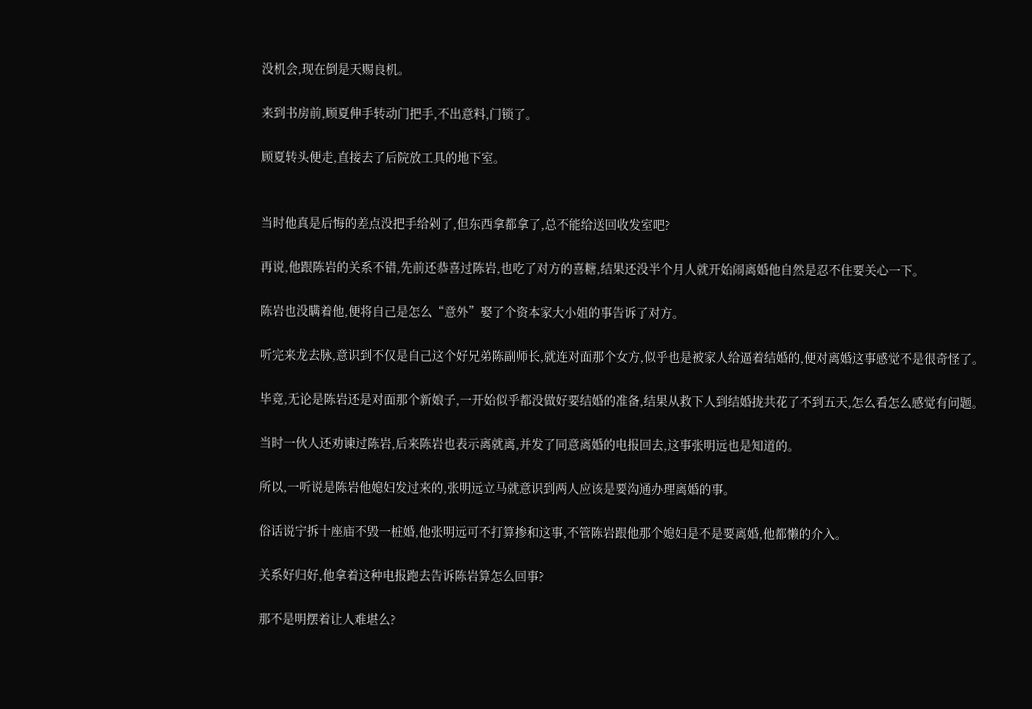没机会,现在倒是天赐良机。

来到书房前,顾夏伸手转动门把手,不出意料,门锁了。

顾夏转头便走,直接去了后院放工具的地下室。


当时他真是后悔的差点没把手给剁了,但东西拿都拿了,总不能给送回收发室吧?

再说,他跟陈岩的关系不错,先前还恭喜过陈岩,也吃了对方的喜糖,结果还没半个月人就开始闹离婚他自然是忍不住要关心一下。

陈岩也没瞒着他,便将自己是怎么“意外”娶了个资本家大小姐的事告诉了对方。

听完来龙去脉,意识到不仅是自己这个好兄弟陈副师长,就连对面那个女方,似乎也是被家人给逼着结婚的,便对离婚这事感觉不是很奇怪了。

毕竟,无论是陈岩还是对面那个新娘子,一开始似乎都没做好要结婚的准备,结果从救下人到结婚拢共花了不到五天,怎么看怎么感觉有问题。

当时一伙人还劝谏过陈岩,后来陈岩也表示离就离,并发了同意离婚的电报回去,这事张明远也是知道的。

所以,一听说是陈岩他媳妇发过来的,张明远立马就意识到两人应该是要沟通办理离婚的事。

俗话说宁拆十座庙不毁一桩婚,他张明远可不打算掺和这事,不管陈岩跟他那个媳妇是不是要离婚,他都懒的介入。

关系好归好,他拿着这种电报跑去告诉陈岩算怎么回事?

那不是明摆着让人难堪么?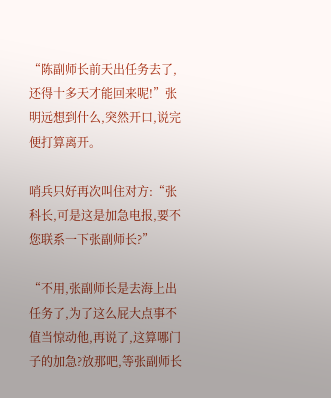“陈副师长前天出任务去了,还得十多天才能回来呢!”张明远想到什么,突然开口,说完便打算离开。

哨兵只好再次叫住对方:“张科长,可是这是加急电报,要不您联系一下张副师长?”

“不用,张副师长是去海上出任务了,为了这么屁大点事不值当惊动他,再说了,这算哪门子的加急?放那吧,等张副师长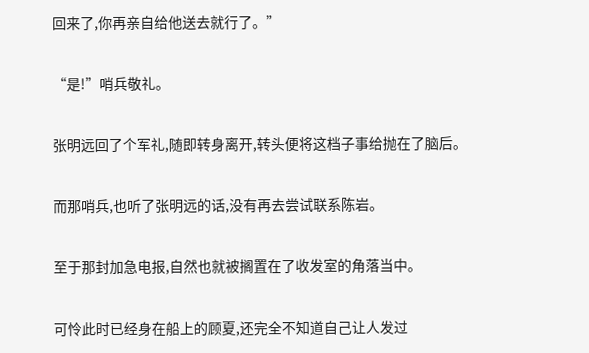回来了,你再亲自给他送去就行了。”

“是!”哨兵敬礼。

张明远回了个军礼,随即转身离开,转头便将这档子事给抛在了脑后。

而那哨兵,也听了张明远的话,没有再去尝试联系陈岩。

至于那封加急电报,自然也就被搁置在了收发室的角落当中。

可怜此时已经身在船上的顾夏,还完全不知道自己让人发过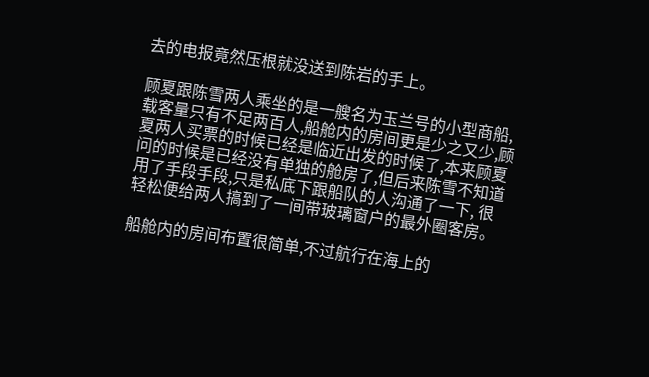去的电报竟然压根就没送到陈岩的手上。

顾夏跟陈雪两人乘坐的是一艘名为玉兰号的小型商船,载客量只有不足两百人,船舱内的房间更是少之又少,顾夏两人买票的时候已经是临近出发的时候了,本来顾夏问的时候是已经没有单独的舱房了,但后来陈雪不知道用了手段手段,只是私底下跟船队的人沟通了一下, 很轻松便给两人搞到了一间带玻璃窗户的最外圈客房。

船舱内的房间布置很简单,不过航行在海上的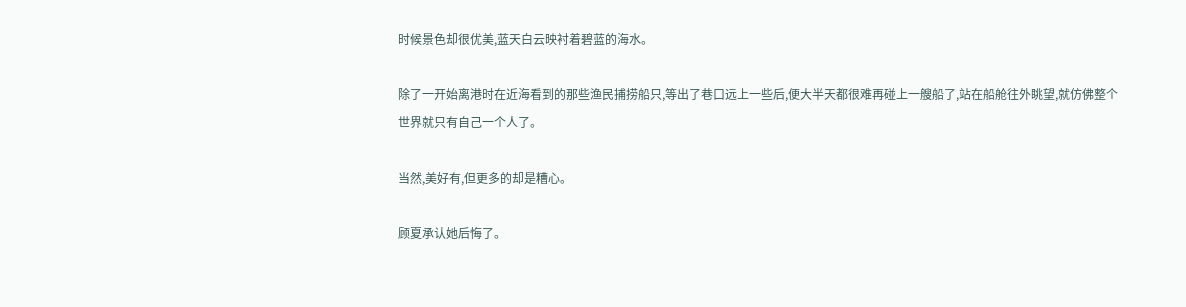时候景色却很优美,蓝天白云映衬着碧蓝的海水。

除了一开始离港时在近海看到的那些渔民捕捞船只,等出了巷口远上一些后,便大半天都很难再碰上一艘船了,站在船舱往外眺望,就仿佛整个世界就只有自己一个人了。

当然,美好有,但更多的却是糟心。

顾夏承认她后悔了。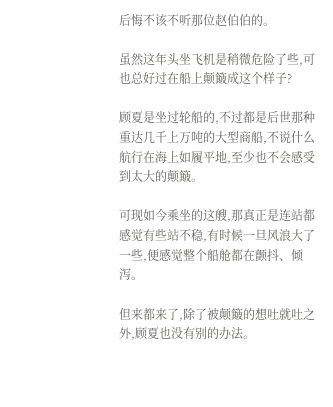后悔不该不听那位赵伯伯的。

虽然这年头坐飞机是稍微危险了些,可也总好过在船上颠簸成这个样子?

顾夏是坐过轮船的,不过都是后世那种重达几千上万吨的大型商船,不说什么航行在海上如履平地,至少也不会感受到太大的颠簸。

可现如今乘坐的这艘,那真正是连站都感觉有些站不稳,有时候一旦风浪大了一些,便感觉整个船舱都在颤抖、倾泻。

但来都来了,除了被颠簸的想吐就吐之外,顾夏也没有别的办法。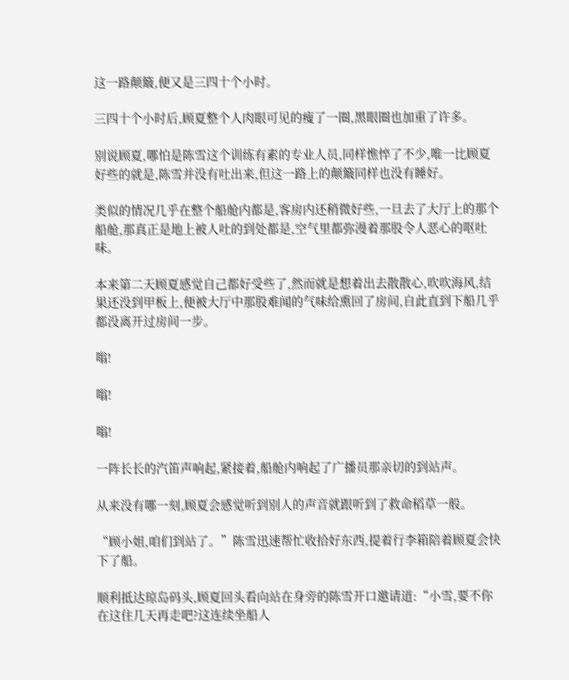这一路颠簸,便又是三四十个小时。

三四十个小时后,顾夏整个人肉眼可见的瘦了一圈,黑眼圈也加重了许多。

别说顾夏,哪怕是陈雪这个训练有素的专业人员,同样憔悴了不少,唯一比顾夏好些的就是,陈雪并没有吐出来,但这一路上的颠簸同样也没有睡好。

类似的情况几乎在整个船舱内都是,客房内还稍微好些,一旦去了大厅上的那个船舱,那真正是地上被人吐的到处都是,空气里都弥漫着那股令人恶心的呕吐味。

本来第二天顾夏感觉自己都好受些了,然而就是想着出去散散心,吹吹海风,结果还没到甲板上,便被大厅中那股难闻的气味给熏回了房间,自此直到下船几乎都没离开过房间一步。

嗡!

嗡!

嗡!

一阵长长的汽笛声响起,紧接着,船舱内响起了广播员那亲切的到站声。

从来没有哪一刻,顾夏会感觉听到别人的声音就跟听到了救命稻草一般。

“顾小姐,咱们到站了。”陈雪迅速帮忙收拾好东西,提着行李箱陪着顾夏会快下了船。

顺利抵达琼岛码头,顾夏回头看向站在身旁的陈雪开口邀请道:“小雪,要不你在这住几天再走吧?这连续坐船人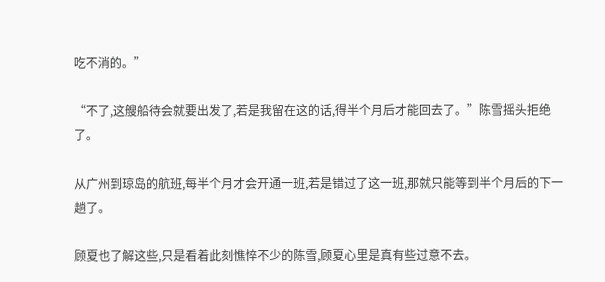吃不消的。”

“不了,这艘船待会就要出发了,若是我留在这的话,得半个月后才能回去了。”陈雪摇头拒绝了。

从广州到琼岛的航班,每半个月才会开通一班,若是错过了这一班,那就只能等到半个月后的下一趟了。

顾夏也了解这些,只是看着此刻憔悴不少的陈雪,顾夏心里是真有些过意不去。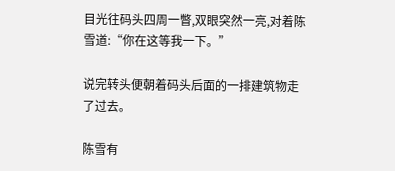目光往码头四周一瞥,双眼突然一亮,对着陈雪道:“你在这等我一下。”

说完转头便朝着码头后面的一排建筑物走了过去。

陈雪有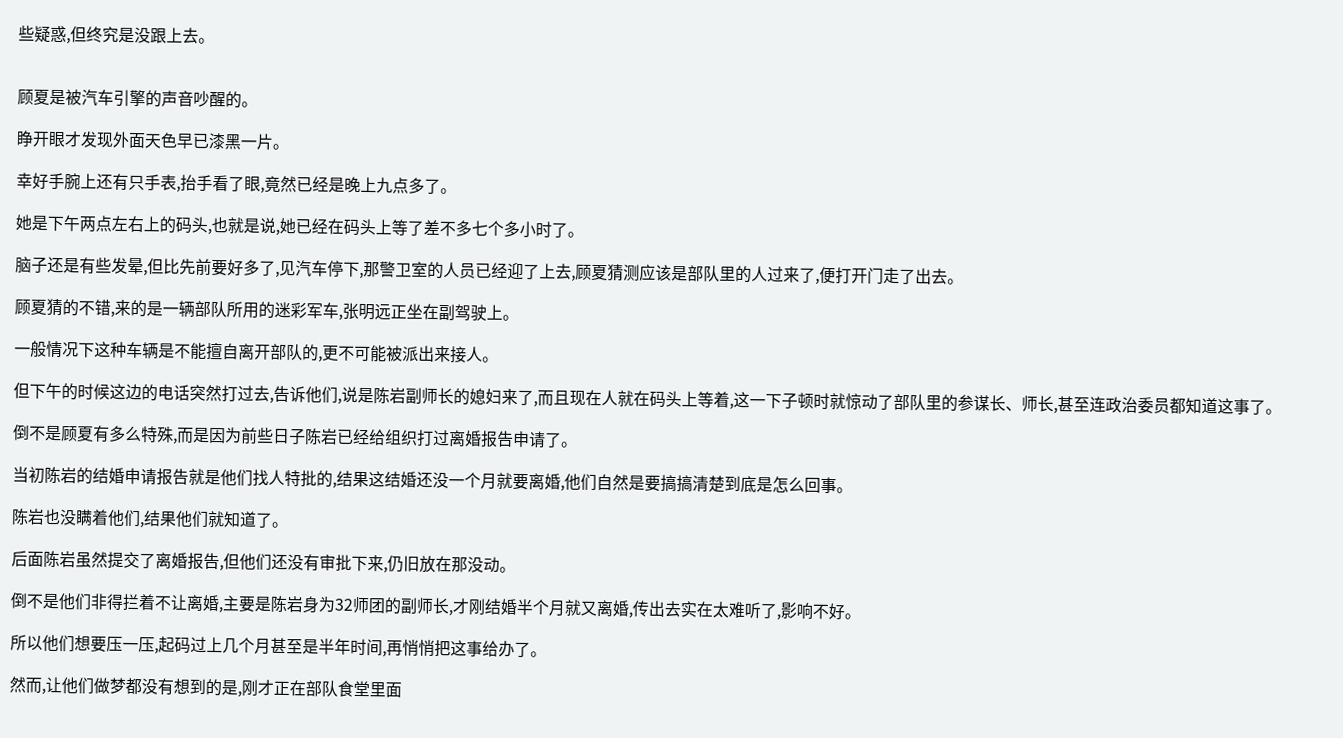些疑惑,但终究是没跟上去。


顾夏是被汽车引擎的声音吵醒的。

睁开眼才发现外面天色早已漆黑一片。

幸好手腕上还有只手表,抬手看了眼,竟然已经是晚上九点多了。

她是下午两点左右上的码头,也就是说,她已经在码头上等了差不多七个多小时了。

脑子还是有些发晕,但比先前要好多了,见汽车停下,那警卫室的人员已经迎了上去,顾夏猜测应该是部队里的人过来了,便打开门走了出去。

顾夏猜的不错,来的是一辆部队所用的迷彩军车,张明远正坐在副驾驶上。

一般情况下这种车辆是不能擅自离开部队的,更不可能被派出来接人。

但下午的时候这边的电话突然打过去,告诉他们,说是陈岩副师长的媳妇来了,而且现在人就在码头上等着,这一下子顿时就惊动了部队里的参谋长、师长,甚至连政治委员都知道这事了。

倒不是顾夏有多么特殊,而是因为前些日子陈岩已经给组织打过离婚报告申请了。

当初陈岩的结婚申请报告就是他们找人特批的,结果这结婚还没一个月就要离婚,他们自然是要搞搞清楚到底是怎么回事。

陈岩也没瞒着他们,结果他们就知道了。

后面陈岩虽然提交了离婚报告,但他们还没有审批下来,仍旧放在那没动。

倒不是他们非得拦着不让离婚,主要是陈岩身为32师团的副师长,才刚结婚半个月就又离婚,传出去实在太难听了,影响不好。

所以他们想要压一压,起码过上几个月甚至是半年时间,再悄悄把这事给办了。

然而,让他们做梦都没有想到的是,刚才正在部队食堂里面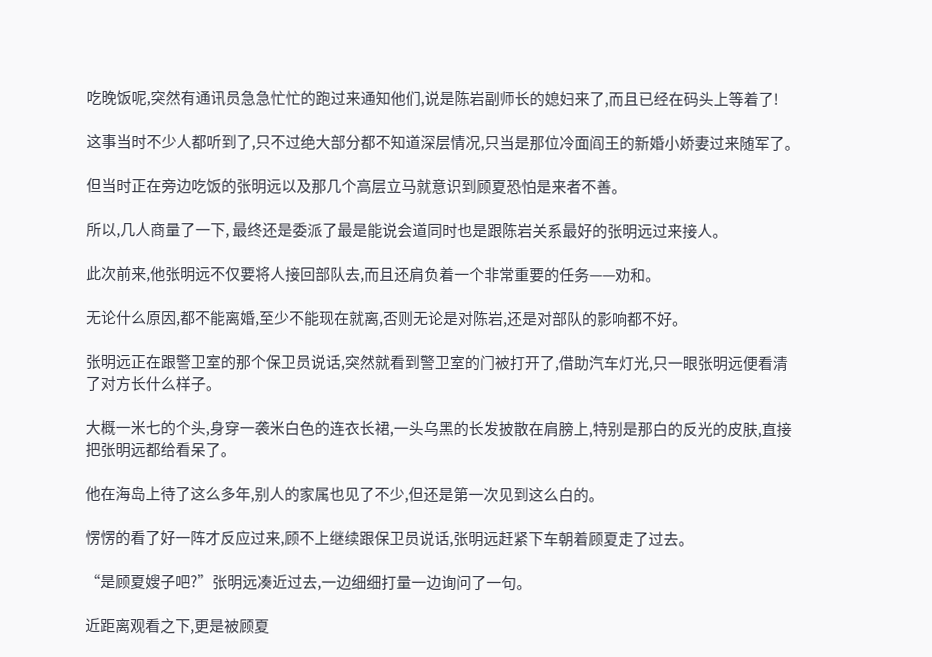吃晚饭呢,突然有通讯员急急忙忙的跑过来通知他们,说是陈岩副师长的媳妇来了,而且已经在码头上等着了!

这事当时不少人都听到了,只不过绝大部分都不知道深层情况,只当是那位冷面阎王的新婚小娇妻过来随军了。

但当时正在旁边吃饭的张明远以及那几个高层立马就意识到顾夏恐怕是来者不善。

所以,几人商量了一下, 最终还是委派了最是能说会道同时也是跟陈岩关系最好的张明远过来接人。

此次前来,他张明远不仅要将人接回部队去,而且还肩负着一个非常重要的任务——劝和。

无论什么原因,都不能离婚,至少不能现在就离,否则无论是对陈岩,还是对部队的影响都不好。

张明远正在跟警卫室的那个保卫员说话,突然就看到警卫室的门被打开了,借助汽车灯光,只一眼张明远便看清了对方长什么样子。

大概一米七的个头,身穿一袭米白色的连衣长裙,一头乌黑的长发披散在肩膀上,特别是那白的反光的皮肤,直接把张明远都给看呆了。

他在海岛上待了这么多年,别人的家属也见了不少,但还是第一次见到这么白的。

愣愣的看了好一阵才反应过来,顾不上继续跟保卫员说话,张明远赶紧下车朝着顾夏走了过去。

“是顾夏嫂子吧?”张明远凑近过去,一边细细打量一边询问了一句。

近距离观看之下,更是被顾夏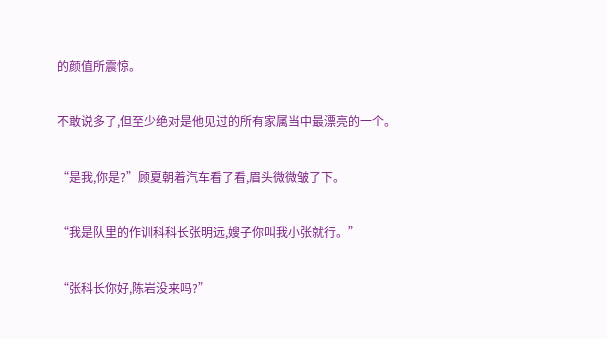的颜值所震惊。

不敢说多了,但至少绝对是他见过的所有家属当中最漂亮的一个。

“是我,你是?”顾夏朝着汽车看了看,眉头微微皱了下。

“我是队里的作训科科长张明远,嫂子你叫我小张就行。”

“张科长你好,陈岩没来吗?”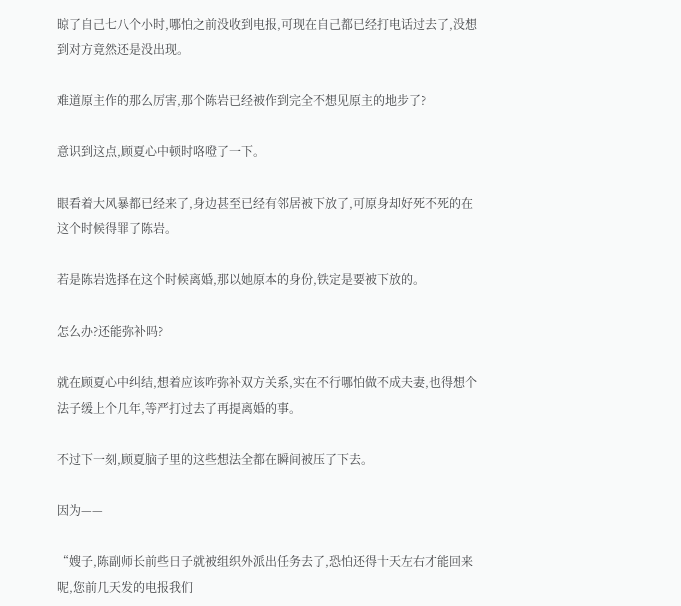晾了自己七八个小时,哪怕之前没收到电报,可现在自己都已经打电话过去了,没想到对方竟然还是没出现。

难道原主作的那么厉害,那个陈岩已经被作到完全不想见原主的地步了?

意识到这点,顾夏心中顿时咯噔了一下。

眼看着大风暴都已经来了,身边甚至已经有邻居被下放了,可原身却好死不死的在这个时候得罪了陈岩。

若是陈岩选择在这个时候离婚,那以她原本的身份,铁定是要被下放的。

怎么办?还能弥补吗?

就在顾夏心中纠结,想着应该咋弥补双方关系,实在不行哪怕做不成夫妻,也得想个法子缓上个几年,等严打过去了再提离婚的事。

不过下一刻,顾夏脑子里的这些想法全都在瞬间被压了下去。

因为——

“嫂子,陈副师长前些日子就被组织外派出任务去了,恐怕还得十天左右才能回来呢,您前几天发的电报我们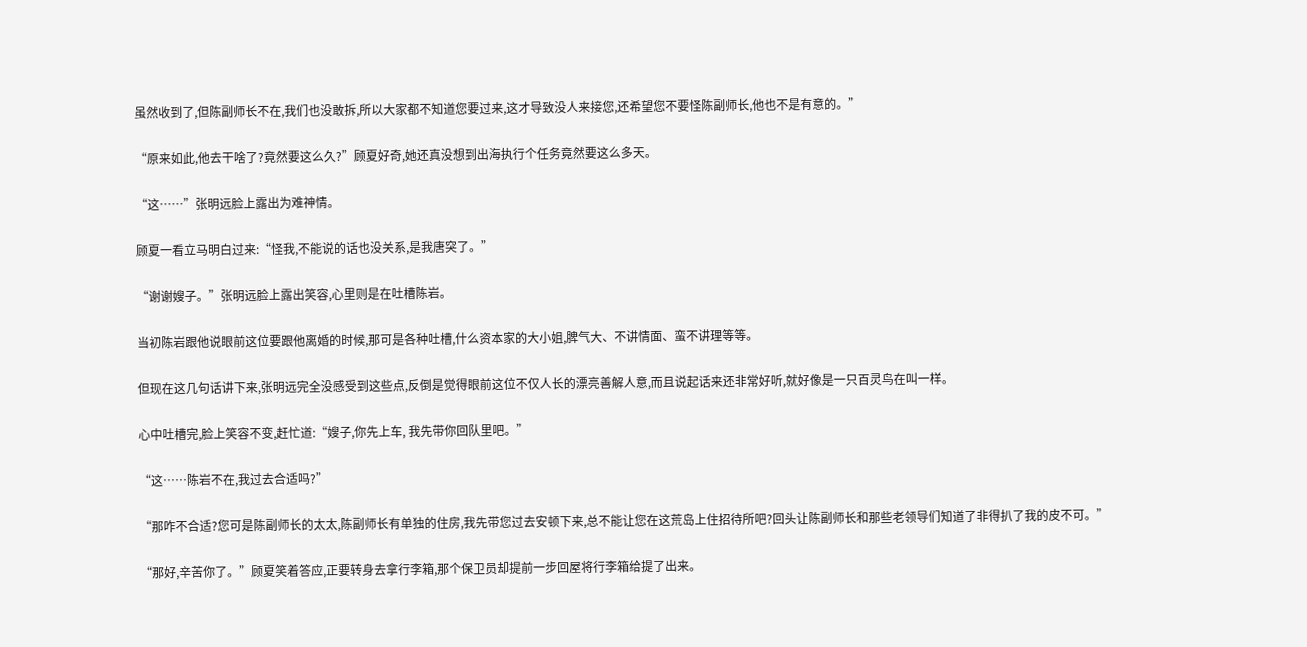虽然收到了,但陈副师长不在,我们也没敢拆,所以大家都不知道您要过来,这才导致没人来接您,还希望您不要怪陈副师长,他也不是有意的。”

“原来如此,他去干啥了?竟然要这么久?”顾夏好奇,她还真没想到出海执行个任务竟然要这么多天。

“这……”张明远脸上露出为难神情。

顾夏一看立马明白过来:“怪我,不能说的话也没关系,是我唐突了。”

“谢谢嫂子。”张明远脸上露出笑容,心里则是在吐槽陈岩。

当初陈岩跟他说眼前这位要跟他离婚的时候,那可是各种吐槽,什么资本家的大小姐,脾气大、不讲情面、蛮不讲理等等。

但现在这几句话讲下来,张明远完全没感受到这些点,反倒是觉得眼前这位不仅人长的漂亮善解人意,而且说起话来还非常好听,就好像是一只百灵鸟在叫一样。

心中吐槽完,脸上笑容不变,赶忙道:“嫂子,你先上车, 我先带你回队里吧。”

“这……陈岩不在,我过去合适吗?”

“那咋不合适?您可是陈副师长的太太,陈副师长有单独的住房,我先带您过去安顿下来,总不能让您在这荒岛上住招待所吧?回头让陈副师长和那些老领导们知道了非得扒了我的皮不可。”

“那好,辛苦你了。”顾夏笑着答应,正要转身去拿行李箱,那个保卫员却提前一步回屋将行李箱给提了出来。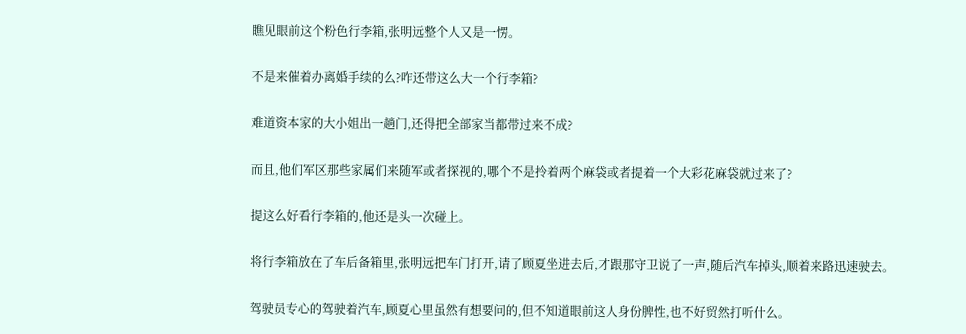瞧见眼前这个粉色行李箱,张明远整个人又是一愣。

不是来催着办离婚手续的么?咋还带这么大一个行李箱?

难道资本家的大小姐出一趟门,还得把全部家当都带过来不成?

而且,他们军区那些家属们来随军或者探视的,哪个不是拎着两个麻袋或者提着一个大彩花麻袋就过来了?

提这么好看行李箱的,他还是头一次碰上。

将行李箱放在了车后备箱里,张明远把车门打开,请了顾夏坐进去后,才跟那守卫说了一声,随后汽车掉头,顺着来路迅速驶去。

驾驶员专心的驾驶着汽车,顾夏心里虽然有想要问的,但不知道眼前这人身份脾性,也不好贸然打听什么。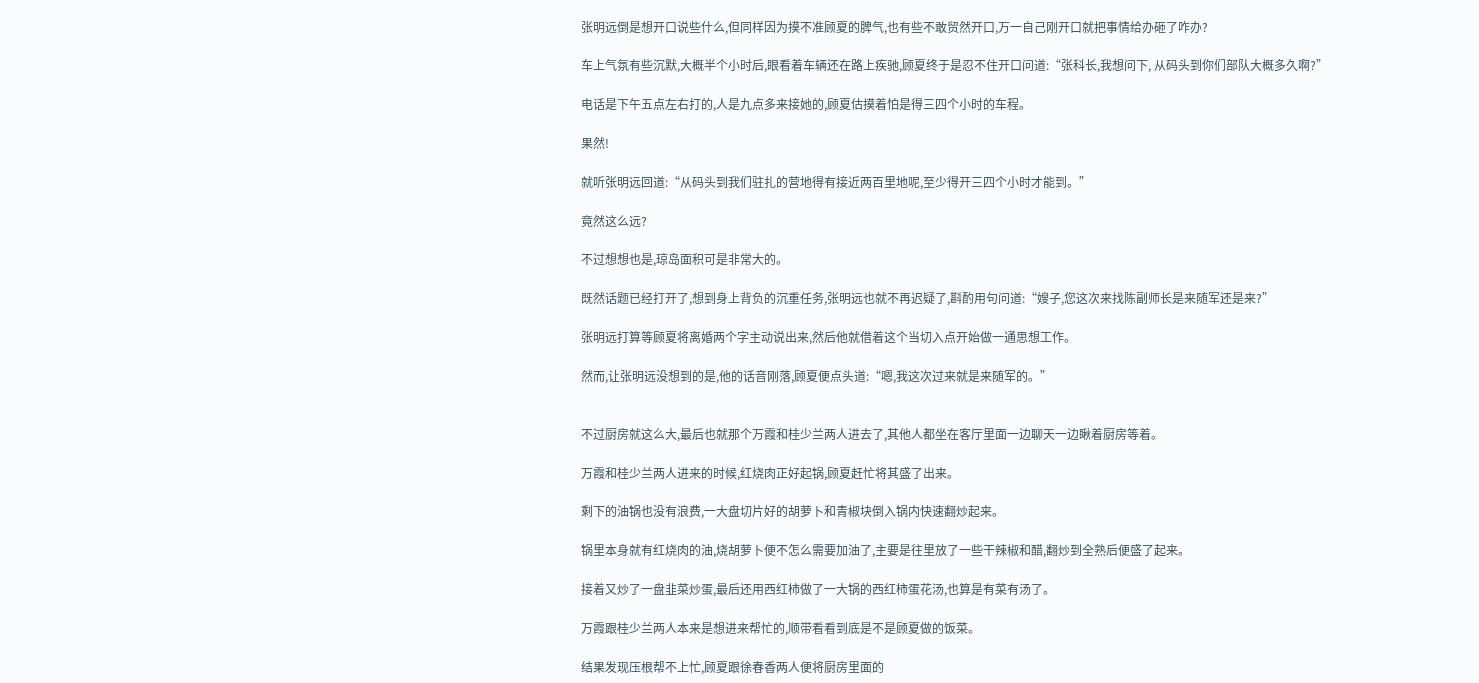张明远倒是想开口说些什么,但同样因为摸不准顾夏的脾气,也有些不敢贸然开口,万一自己刚开口就把事情给办砸了咋办?

车上气氛有些沉默,大概半个小时后,眼看着车辆还在路上疾驰,顾夏终于是忍不住开口问道:“张科长,我想问下, 从码头到你们部队大概多久啊?”

电话是下午五点左右打的,人是九点多来接她的,顾夏估摸着怕是得三四个小时的车程。

果然!

就听张明远回道:“从码头到我们驻扎的营地得有接近两百里地呢,至少得开三四个小时才能到。”

竟然这么远?

不过想想也是,琼岛面积可是非常大的。

既然话题已经打开了,想到身上背负的沉重任务,张明远也就不再迟疑了,斟酌用句问道:“嫂子,您这次来找陈副师长是来随军还是来?”

张明远打算等顾夏将离婚两个字主动说出来,然后他就借着这个当切入点开始做一通思想工作。

然而,让张明远没想到的是,他的话音刚落,顾夏便点头道:“嗯,我这次过来就是来随军的。”


不过厨房就这么大,最后也就那个万霞和桂少兰两人进去了,其他人都坐在客厅里面一边聊天一边瞅着厨房等着。

万霞和桂少兰两人进来的时候,红烧肉正好起锅,顾夏赶忙将其盛了出来。

剩下的油锅也没有浪费,一大盘切片好的胡萝卜和青椒块倒入锅内快速翻炒起来。

锅里本身就有红烧肉的油,烧胡萝卜便不怎么需要加油了,主要是往里放了一些干辣椒和醋,翻炒到全熟后便盛了起来。

接着又炒了一盘韭菜炒蛋,最后还用西红柿做了一大锅的西红柿蛋花汤,也算是有菜有汤了。

万霞跟桂少兰两人本来是想进来帮忙的,顺带看看到底是不是顾夏做的饭菜。

结果发现压根帮不上忙,顾夏跟徐春香两人便将厨房里面的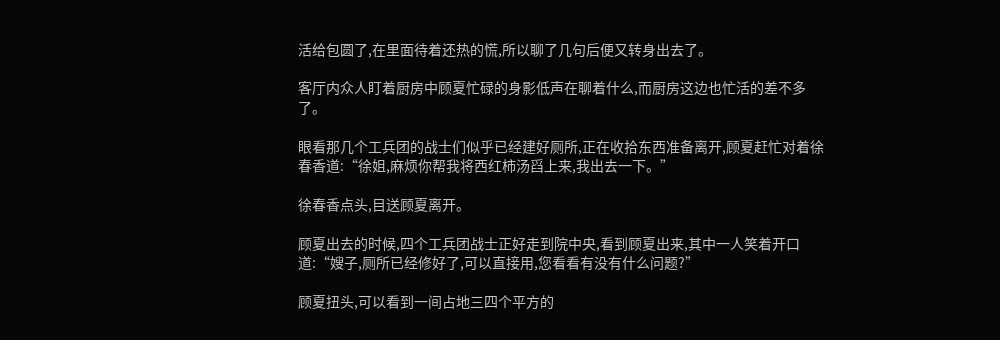活给包圆了,在里面待着还热的慌,所以聊了几句后便又转身出去了。

客厅内众人盯着厨房中顾夏忙碌的身影低声在聊着什么,而厨房这边也忙活的差不多了。

眼看那几个工兵团的战士们似乎已经建好厕所,正在收拾东西准备离开,顾夏赶忙对着徐春香道:“徐姐,麻烦你帮我将西红柿汤舀上来,我出去一下。”

徐春香点头,目送顾夏离开。

顾夏出去的时候,四个工兵团战士正好走到院中央,看到顾夏出来,其中一人笑着开口道:“嫂子,厕所已经修好了,可以直接用,您看看有没有什么问题?”

顾夏扭头,可以看到一间占地三四个平方的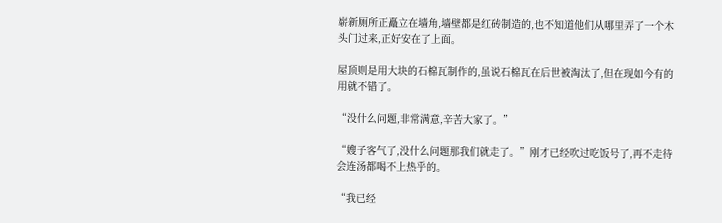崭新厕所正矗立在墙角,墙壁都是红砖制造的,也不知道他们从哪里弄了一个木头门过来,正好安在了上面。

屋顶则是用大块的石棉瓦制作的,虽说石棉瓦在后世被淘汰了,但在现如今有的用就不错了。

“没什么问题,非常满意,辛苦大家了。”

“嫂子客气了,没什么问题那我们就走了。”刚才已经吹过吃饭号了,再不走待会连汤都喝不上热乎的。

“我已经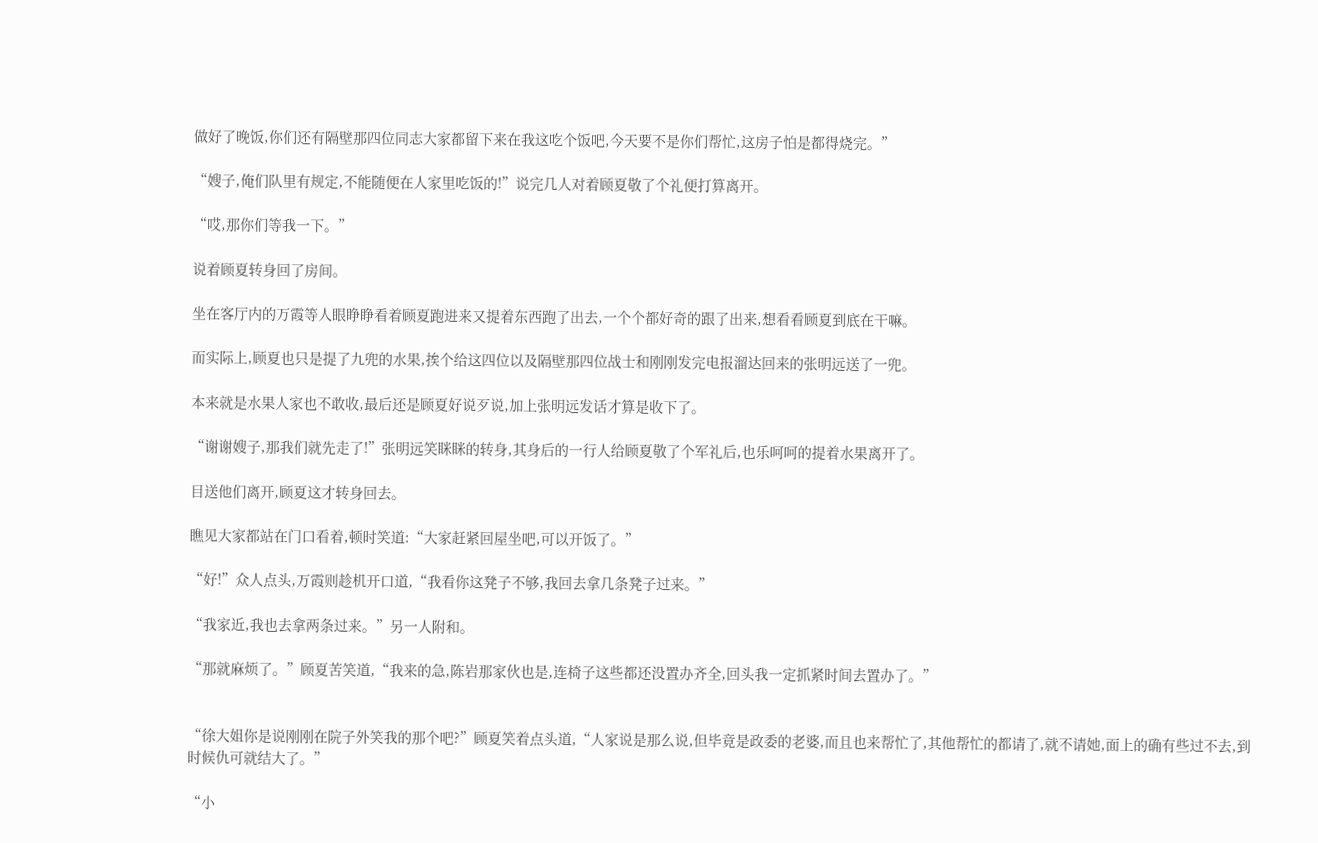做好了晚饭,你们还有隔壁那四位同志大家都留下来在我这吃个饭吧,今天要不是你们帮忙,这房子怕是都得烧完。”

“嫂子,俺们队里有规定,不能随便在人家里吃饭的!”说完几人对着顾夏敬了个礼便打算离开。

“哎,那你们等我一下。”

说着顾夏转身回了房间。

坐在客厅内的万霞等人眼睁睁看着顾夏跑进来又提着东西跑了出去,一个个都好奇的跟了出来,想看看顾夏到底在干嘛。

而实际上,顾夏也只是提了九兜的水果,挨个给这四位以及隔壁那四位战士和刚刚发完电报溜达回来的张明远送了一兜。

本来就是水果人家也不敢收,最后还是顾夏好说歹说,加上张明远发话才算是收下了。

“谢谢嫂子,那我们就先走了!”张明远笑眯眯的转身,其身后的一行人给顾夏敬了个军礼后,也乐呵呵的提着水果离开了。

目送他们离开,顾夏这才转身回去。

瞧见大家都站在门口看着,顿时笑道:“大家赶紧回屋坐吧,可以开饭了。”

“好!”众人点头,万霞则趁机开口道,“我看你这凳子不够,我回去拿几条凳子过来。”

“我家近,我也去拿两条过来。”另一人附和。

“那就麻烦了。”顾夏苦笑道,“我来的急,陈岩那家伙也是,连椅子这些都还没置办齐全,回头我一定抓紧时间去置办了。”


“徐大姐你是说刚刚在院子外笑我的那个吧?”顾夏笑着点头道,“人家说是那么说,但毕竟是政委的老婆,而且也来帮忙了,其他帮忙的都请了,就不请她,面上的确有些过不去,到时候仇可就结大了。”

“小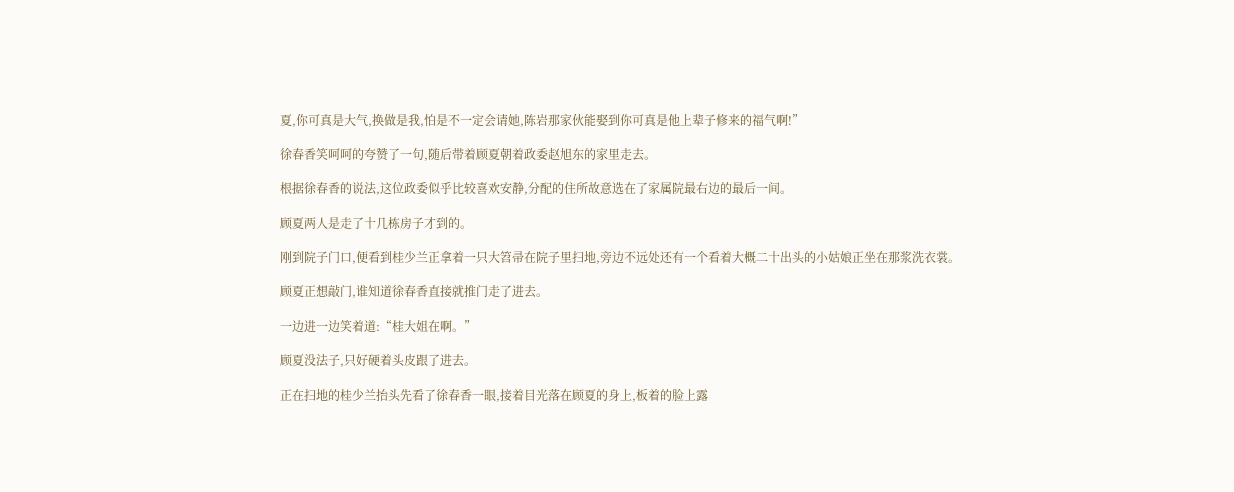夏,你可真是大气,换做是我,怕是不一定会请她,陈岩那家伙能娶到你可真是他上辈子修来的福气啊!”

徐春香笑呵呵的夸赞了一句,随后带着顾夏朝着政委赵旭东的家里走去。

根据徐春香的说法,这位政委似乎比较喜欢安静,分配的住所故意选在了家属院最右边的最后一间。

顾夏两人是走了十几栋房子才到的。

刚到院子门口,便看到桂少兰正拿着一只大笤帚在院子里扫地,旁边不远处还有一个看着大概二十出头的小姑娘正坐在那浆洗衣裳。

顾夏正想敲门,谁知道徐春香直接就推门走了进去。

一边进一边笑着道:“桂大姐在啊。”

顾夏没法子,只好硬着头皮跟了进去。

正在扫地的桂少兰抬头先看了徐春香一眼,接着目光落在顾夏的身上,板着的脸上露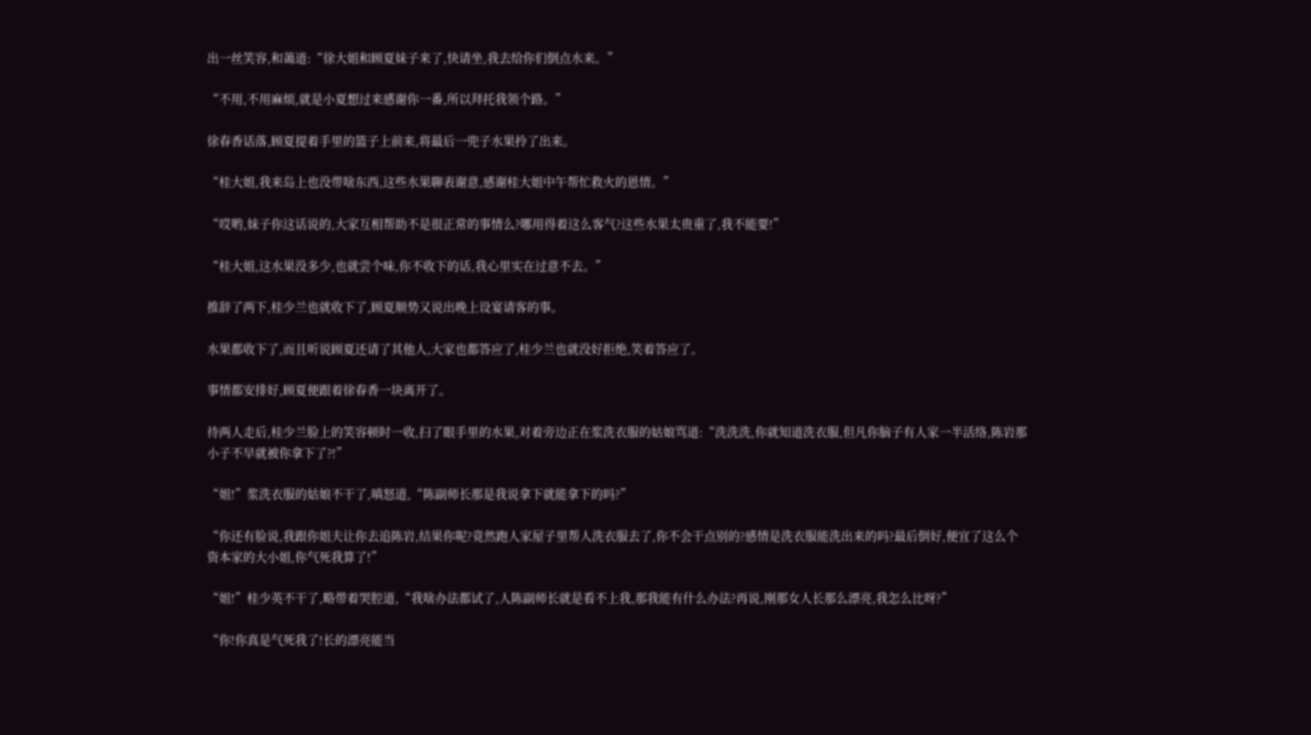出一丝笑容,和蔼道:“徐大姐和顾夏妹子来了,快请坐,我去给你们倒点水来。”

“不用,不用麻烦,就是小夏想过来感谢你一番,所以拜托我领个路。”

徐春香话落,顾夏提着手里的篮子上前来,将最后一兜子水果拎了出来。

“桂大姐,我来岛上也没带啥东西,这些水果聊表谢意,感谢桂大姐中午帮忙救火的恩情。”

“哎哟,妹子你这话说的,大家互相帮助不是很正常的事情么?哪用得着这么客气?这些水果太贵重了,我不能要!”

“桂大姐,这水果没多少,也就尝个味,你不收下的话,我心里实在过意不去。”

推辞了两下,桂少兰也就收下了,顾夏顺势又说出晚上设宴请客的事。

水果都收下了,而且听说顾夏还请了其他人,大家也都答应了,桂少兰也就没好拒绝,笑着答应了。

事情都安排好,顾夏便跟着徐春香一块离开了。

待两人走后,桂少兰脸上的笑容顿时一收,扫了眼手里的水果,对着旁边正在浆洗衣服的姑娘骂道:“洗洗洗,你就知道洗衣服,但凡你脑子有人家一半活络,陈岩那小子不早就被你拿下了?!”

“姐!”浆洗衣服的姑娘不干了,嗔怒道,“陈副师长那是我说拿下就能拿下的吗?”

“你还有脸说,我跟你姐夫让你去追陈岩,结果你呢?竟然跑人家屋子里帮人洗衣服去了,你不会干点别的?感情是洗衣服能洗出来的吗?最后倒好,便宜了这么个资本家的大小姐,你气死我算了!”

“姐!”桂少英不干了,略带着哭腔道,“我啥办法都试了,人陈副师长就是看不上我,那我能有什么办法?再说,刚那女人长那么漂亮,我怎么比呀?”

“你!你真是气死我了!长的漂亮能当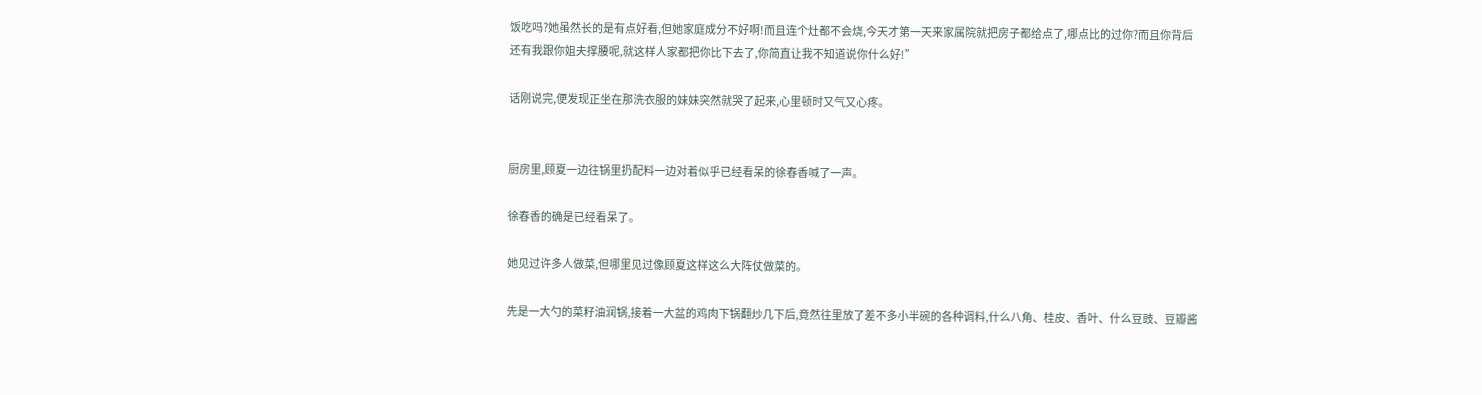饭吃吗?她虽然长的是有点好看,但她家庭成分不好啊!而且连个灶都不会烧,今天才第一天来家属院就把房子都给点了,哪点比的过你?而且你背后还有我跟你姐夫撑腰呢,就这样人家都把你比下去了,你简直让我不知道说你什么好!”

话刚说完,便发现正坐在那洗衣服的妹妹突然就哭了起来,心里顿时又气又心疼。


厨房里,顾夏一边往锅里扔配料一边对着似乎已经看呆的徐春香喊了一声。

徐春香的确是已经看呆了。

她见过许多人做菜,但哪里见过像顾夏这样这么大阵仗做菜的。

先是一大勺的菜籽油润锅,接着一大盆的鸡肉下锅翻炒几下后,竟然往里放了差不多小半碗的各种调料,什么八角、桂皮、香叶、什么豆豉、豆瓣酱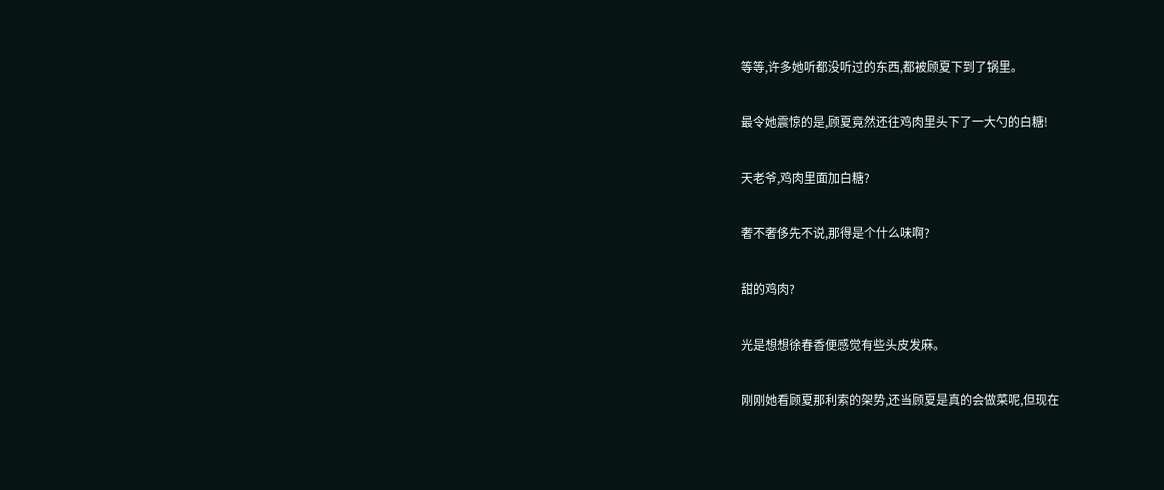等等,许多她听都没听过的东西,都被顾夏下到了锅里。

最令她震惊的是,顾夏竟然还往鸡肉里头下了一大勺的白糖!

天老爷,鸡肉里面加白糖?

奢不奢侈先不说,那得是个什么味啊?

甜的鸡肉?

光是想想徐春香便感觉有些头皮发麻。

刚刚她看顾夏那利索的架势,还当顾夏是真的会做菜呢,但现在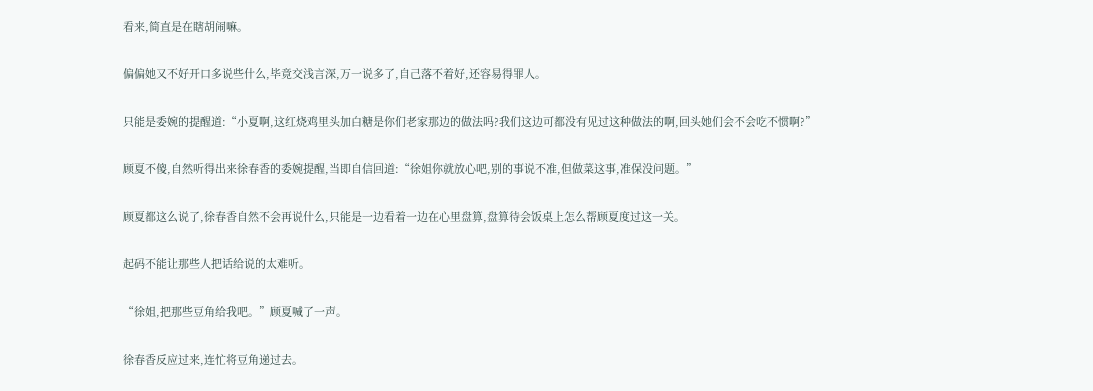看来,简直是在瞎胡闹嘛。

偏偏她又不好开口多说些什么,毕竟交浅言深,万一说多了,自己落不着好,还容易得罪人。

只能是委婉的提醒道:“小夏啊,这红烧鸡里头加白糖是你们老家那边的做法吗?我们这边可都没有见过这种做法的啊,回头她们会不会吃不惯啊?”

顾夏不傻,自然听得出来徐春香的委婉提醒,当即自信回道:“徐姐你就放心吧,别的事说不准,但做菜这事,准保没问题。”

顾夏都这么说了,徐春香自然不会再说什么,只能是一边看着一边在心里盘算,盘算待会饭桌上怎么帮顾夏度过这一关。

起码不能让那些人把话给说的太难听。

“徐姐,把那些豆角给我吧。”顾夏喊了一声。

徐春香反应过来,连忙将豆角递过去。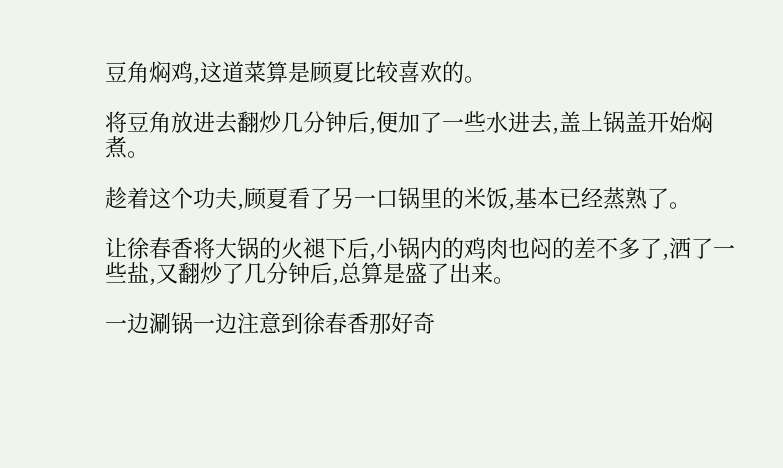豆角焖鸡,这道菜算是顾夏比较喜欢的。

将豆角放进去翻炒几分钟后,便加了一些水进去,盖上锅盖开始焖煮。

趁着这个功夫,顾夏看了另一口锅里的米饭,基本已经蒸熟了。

让徐春香将大锅的火褪下后,小锅内的鸡肉也闷的差不多了,洒了一些盐,又翻炒了几分钟后,总算是盛了出来。

一边涮锅一边注意到徐春香那好奇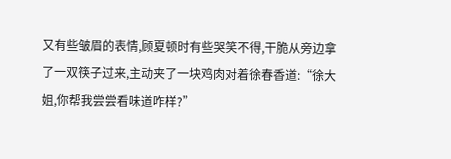又有些皱眉的表情,顾夏顿时有些哭笑不得,干脆从旁边拿了一双筷子过来,主动夹了一块鸡肉对着徐春香道:“徐大姐,你帮我尝尝看味道咋样?”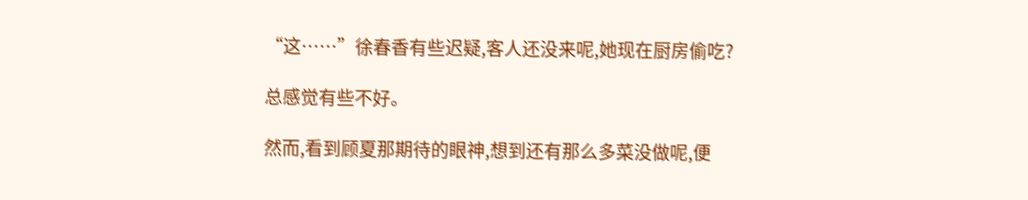“这……”徐春香有些迟疑,客人还没来呢,她现在厨房偷吃?

总感觉有些不好。

然而,看到顾夏那期待的眼神,想到还有那么多菜没做呢,便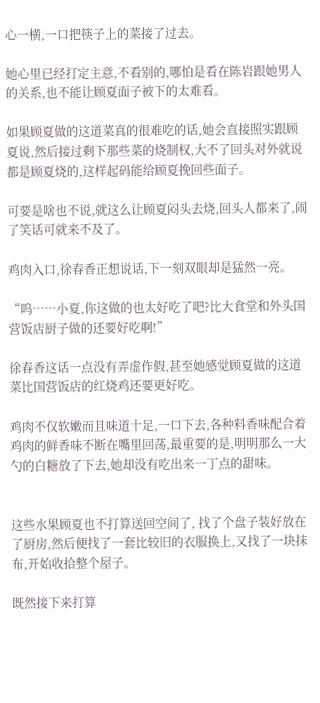心一横,一口把筷子上的菜接了过去。

她心里已经打定主意,不看别的,哪怕是看在陈岩跟她男人的关系,也不能让顾夏面子被下的太难看。

如果顾夏做的这道菜真的很难吃的话,她会直接照实跟顾夏说,然后接过剩下那些菜的烧制权,大不了回头对外就说都是顾夏烧的,这样起码能给顾夏挽回些面子。

可要是啥也不说,就这么让顾夏闷头去烧,回头人都来了,闹了笑话可就来不及了。

鸡肉入口,徐春香正想说话,下一刻双眼却是猛然一亮。

“呜……小夏,你这做的也太好吃了吧?比大食堂和外头国营饭店厨子做的还要好吃啊!”

徐春香这话一点没有弄虚作假,甚至她感觉顾夏做的这道菜比国营饭店的红烧鸡还要更好吃。

鸡肉不仅软嫩而且味道十足,一口下去,各种料香味配合着鸡肉的鲜香味不断在嘴里回荡,最重要的是,明明那么一大勺的白糖放了下去,她却没有吃出来一丁点的甜味。


这些水果顾夏也不打算送回空间了, 找了个盘子装好放在了厨房,然后便找了一套比较旧的衣服换上,又找了一块抹布,开始收拾整个屋子。

既然接下来打算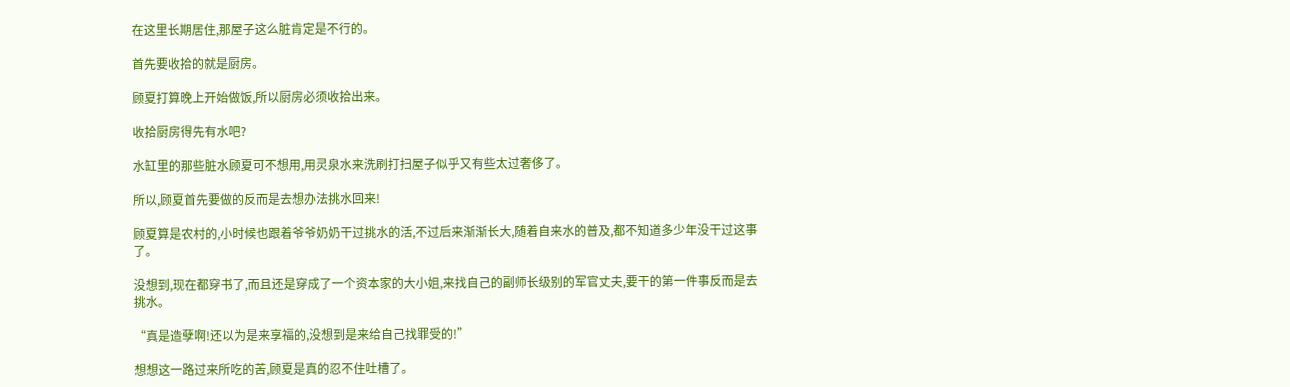在这里长期居住,那屋子这么脏肯定是不行的。

首先要收拾的就是厨房。

顾夏打算晚上开始做饭,所以厨房必须收拾出来。

收拾厨房得先有水吧?

水缸里的那些脏水顾夏可不想用,用灵泉水来洗刷打扫屋子似乎又有些太过奢侈了。

所以,顾夏首先要做的反而是去想办法挑水回来!

顾夏算是农村的,小时候也跟着爷爷奶奶干过挑水的活,不过后来渐渐长大,随着自来水的普及,都不知道多少年没干过这事了。

没想到,现在都穿书了,而且还是穿成了一个资本家的大小姐,来找自己的副师长级别的军官丈夫,要干的第一件事反而是去挑水。

“真是造孽啊!还以为是来享福的,没想到是来给自己找罪受的!”

想想这一路过来所吃的苦,顾夏是真的忍不住吐槽了。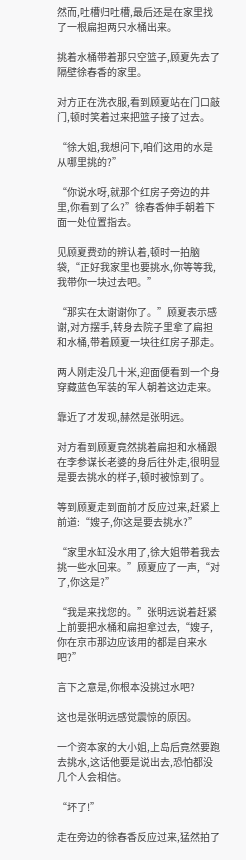然而,吐槽归吐槽,最后还是在家里找了一根扁担两只水桶出来。

挑着水桶带着那只空篮子,顾夏先去了隔壁徐春香的家里。

对方正在洗衣服,看到顾夏站在门口敲门,顿时笑着过来把篮子接了过去。

“徐大姐,我想问下,咱们这用的水是从哪里挑的?”

“你说水呀,就那个红房子旁边的井里,你看到了么?”徐春香伸手朝着下面一处位置指去。

见顾夏费劲的辨认着,顿时一拍脑袋,“正好我家里也要挑水,你等等我,我带你一块过去吧。”

“那实在太谢谢你了。”顾夏表示感谢,对方摆手,转身去院子里拿了扁担和水桶,带着顾夏一块往红房子那走。

两人刚走没几十米,迎面便看到一个身穿藏蓝色军装的军人朝着这边走来。

靠近了才发现,赫然是张明远。

对方看到顾夏竟然挑着扁担和水桶跟在李参谋长老婆的身后往外走,很明显是要去挑水的样子,顿时被惊到了。

等到顾夏走到面前才反应过来,赶紧上前道:“嫂子,你这是要去挑水?”

“家里水缸没水用了,徐大姐带着我去挑一些水回来。”顾夏应了一声,“对了,你这是?”

“我是来找您的。”张明远说着赶紧上前要把水桶和扁担拿过去,“嫂子,你在京市那边应该用的都是自来水吧?”

言下之意是,你根本没挑过水吧?

这也是张明远感觉震惊的原因。

一个资本家的大小姐,上岛后竟然要跑去挑水,这话他要是说出去,恐怕都没几个人会相信。

“坏了!”

走在旁边的徐春香反应过来,猛然拍了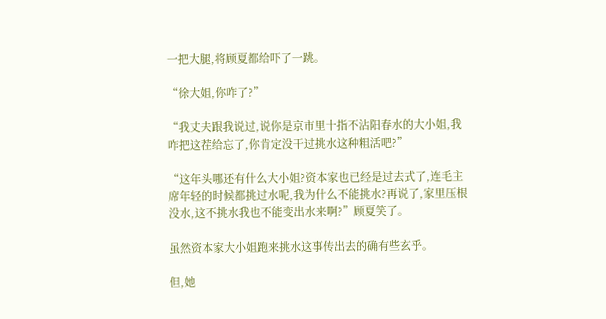一把大腿,将顾夏都给吓了一跳。

“徐大姐,你咋了?”

“我丈夫跟我说过,说你是京市里十指不沾阳春水的大小姐,我咋把这茬给忘了,你肯定没干过挑水这种粗活吧?”

“这年头哪还有什么大小姐?资本家也已经是过去式了,连毛主席年轻的时候都挑过水呢,我为什么不能挑水?再说了,家里压根没水,这不挑水我也不能变出水来啊?”顾夏笑了。

虽然资本家大小姐跑来挑水这事传出去的确有些玄乎。

但,她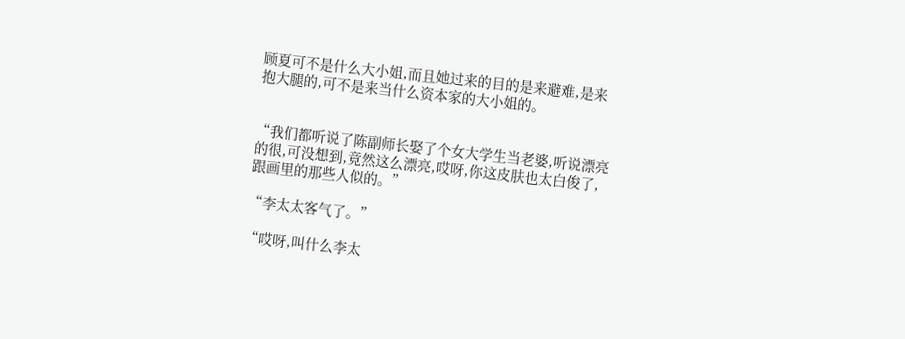顾夏可不是什么大小姐,而且她过来的目的是来避难,是来抱大腿的,可不是来当什么资本家的大小姐的。


“我们都听说了陈副师长娶了个女大学生当老婆,听说漂亮的很,可没想到,竟然这么漂亮,哎呀,你这皮肤也太白俊了,跟画里的那些人似的。”

“李太太客气了。”

“哎呀,叫什么李太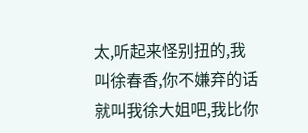太,听起来怪别扭的,我叫徐春香,你不嫌弃的话就叫我徐大姐吧,我比你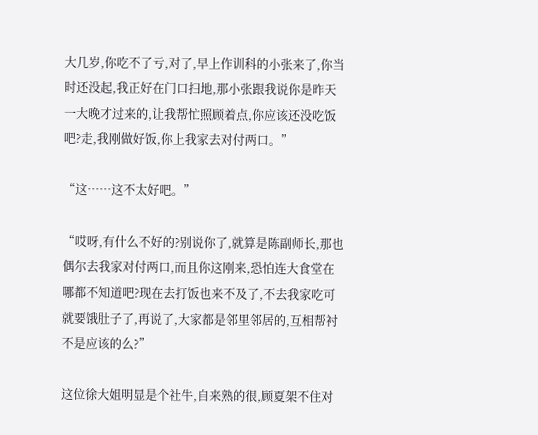大几岁,你吃不了亏,对了,早上作训科的小张来了,你当时还没起,我正好在门口扫地,那小张跟我说你是昨天一大晚才过来的,让我帮忙照顾着点,你应该还没吃饭吧?走,我刚做好饭,你上我家去对付两口。”

“这……这不太好吧。”

“哎呀,有什么不好的?别说你了,就算是陈副师长,那也偶尔去我家对付两口,而且你这刚来,恐怕连大食堂在哪都不知道吧?现在去打饭也来不及了,不去我家吃可就要饿肚子了,再说了,大家都是邻里邻居的,互相帮衬不是应该的么?”

这位徐大姐明显是个社牛,自来熟的很,顾夏架不住对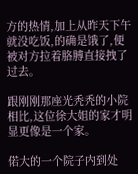方的热情,加上从昨天下午就没吃饭,的确是饿了,便被对方拉着胳膊直接拽了过去。

跟刚刚那座光秃秃的小院相比,这位徐大姐的家才明显更像是一个家。

偌大的一个院子内到处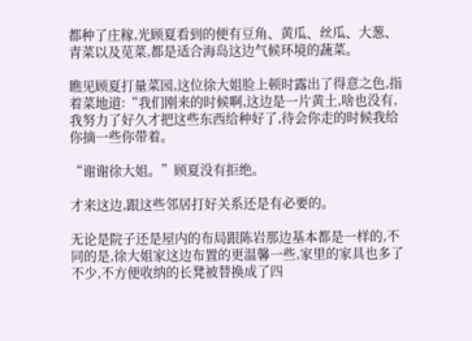都种了庄稼,光顾夏看到的便有豆角、黄瓜、丝瓜、大葱、青菜以及苋菜,都是适合海岛这边气候环境的蔬菜。

瞧见顾夏打量菜园,这位徐大姐脸上顿时露出了得意之色,指着菜地道:“我们刚来的时候啊,这边是一片黄土,啥也没有,我努力了好久才把这些东西给种好了,待会你走的时候我给你摘一些你带着。

“谢谢徐大姐。”顾夏没有拒绝。

才来这边,跟这些邻居打好关系还是有必要的。

无论是院子还是屋内的布局跟陈岩那边基本都是一样的,不同的是,徐大姐家这边布置的更温馨一些,家里的家具也多了不少,不方便收纳的长凳被替换成了四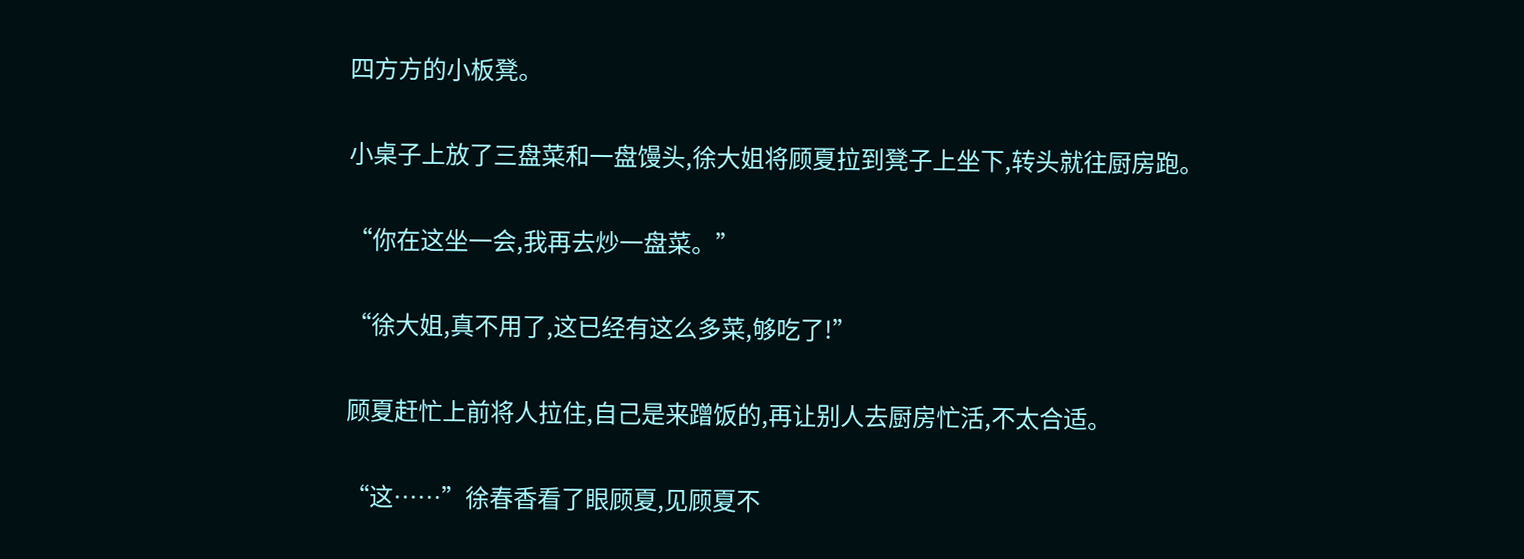四方方的小板凳。

小桌子上放了三盘菜和一盘馒头,徐大姐将顾夏拉到凳子上坐下,转头就往厨房跑。

“你在这坐一会,我再去炒一盘菜。”

“徐大姐,真不用了,这已经有这么多菜,够吃了!”

顾夏赶忙上前将人拉住,自己是来蹭饭的,再让别人去厨房忙活,不太合适。

“这……”徐春香看了眼顾夏,见顾夏不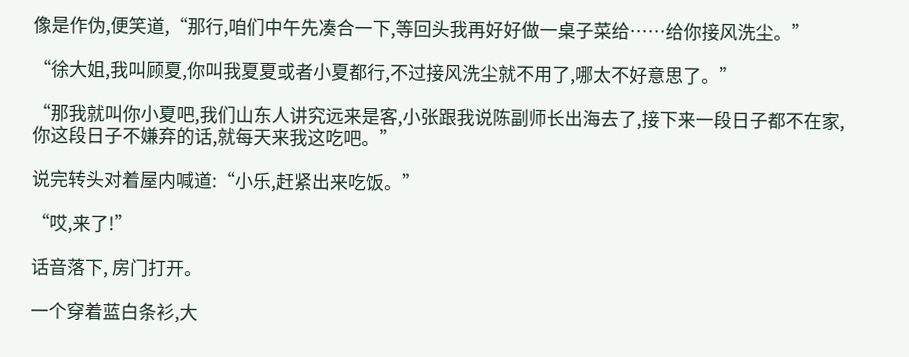像是作伪,便笑道,“那行,咱们中午先凑合一下,等回头我再好好做一桌子菜给……给你接风洗尘。”

“徐大姐,我叫顾夏,你叫我夏夏或者小夏都行,不过接风洗尘就不用了,哪太不好意思了。”

“那我就叫你小夏吧,我们山东人讲究远来是客,小张跟我说陈副师长出海去了,接下来一段日子都不在家,你这段日子不嫌弃的话,就每天来我这吃吧。”

说完转头对着屋内喊道:“小乐,赶紧出来吃饭。”

“哎,来了!”

话音落下, 房门打开。

一个穿着蓝白条衫,大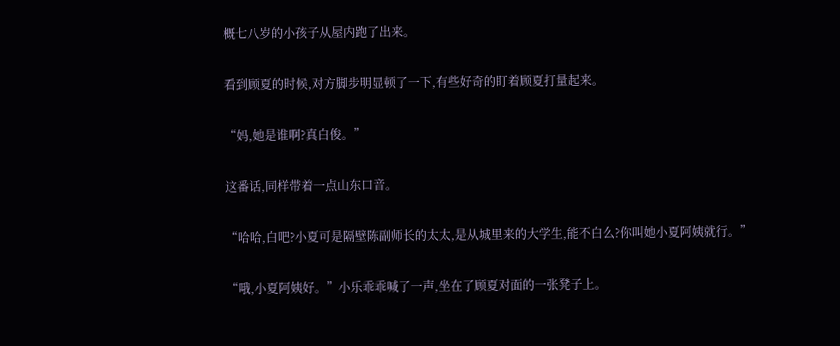概七八岁的小孩子从屋内跑了出来。

看到顾夏的时候,对方脚步明显顿了一下,有些好奇的盯着顾夏打量起来。

“妈,她是谁啊?真白俊。”

这番话,同样带着一点山东口音。

“哈哈,白吧?小夏可是隔壁陈副师长的太太,是从城里来的大学生,能不白么?你叫她小夏阿姨就行。”

“哦,小夏阿姨好。”小乐乖乖喊了一声,坐在了顾夏对面的一张凳子上。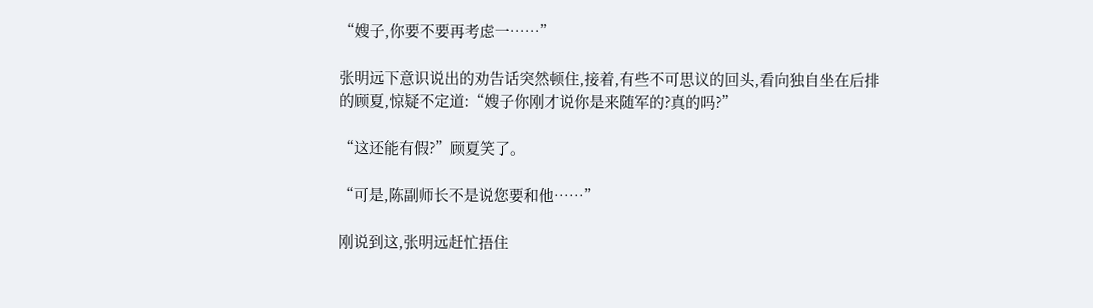“嫂子,你要不要再考虑一……”

张明远下意识说出的劝告话突然顿住,接着,有些不可思议的回头,看向独自坐在后排的顾夏,惊疑不定道:“嫂子你刚才说你是来随军的?真的吗?”

“这还能有假?”顾夏笑了。

“可是,陈副师长不是说您要和他……”

刚说到这,张明远赶忙捂住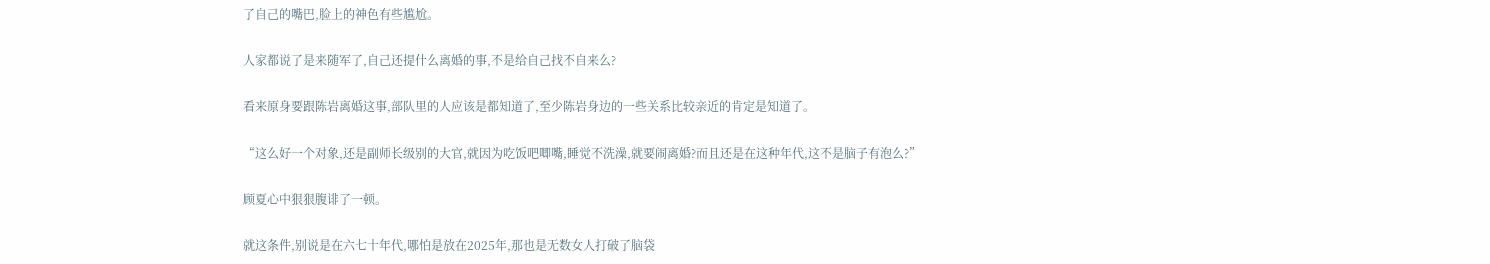了自己的嘴巴,脸上的神色有些尴尬。

人家都说了是来随军了,自己还提什么离婚的事,不是给自己找不自来么?

看来原身要跟陈岩离婚这事,部队里的人应该是都知道了,至少陈岩身边的一些关系比较亲近的肯定是知道了。

“这么好一个对象,还是副师长级别的大官,就因为吃饭吧唧嘴,睡觉不洗澡,就要闹离婚?而且还是在这种年代,这不是脑子有泡么?”

顾夏心中狠狠腹诽了一顿。

就这条件,别说是在六七十年代,哪怕是放在2025年,那也是无数女人打破了脑袋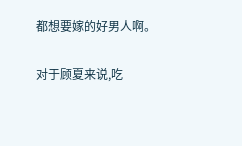都想要嫁的好男人啊。

对于顾夏来说,吃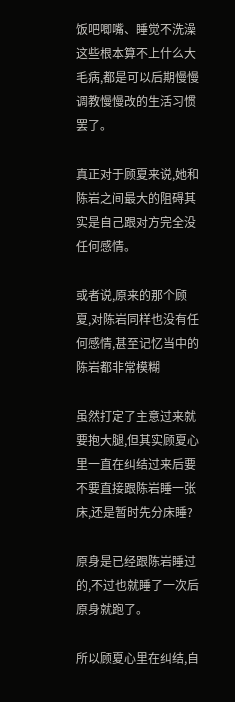饭吧唧嘴、睡觉不洗澡这些根本算不上什么大毛病,都是可以后期慢慢调教慢慢改的生活习惯罢了。

真正对于顾夏来说,她和陈岩之间最大的阻碍其实是自己跟对方完全没任何感情。

或者说,原来的那个顾夏,对陈岩同样也没有任何感情,甚至记忆当中的陈岩都非常模糊

虽然打定了主意过来就要抱大腿,但其实顾夏心里一直在纠结过来后要不要直接跟陈岩睡一张床,还是暂时先分床睡?

原身是已经跟陈岩睡过的,不过也就睡了一次后原身就跑了。

所以顾夏心里在纠结,自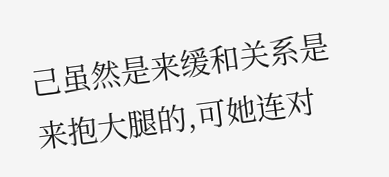己虽然是来缓和关系是来抱大腿的,可她连对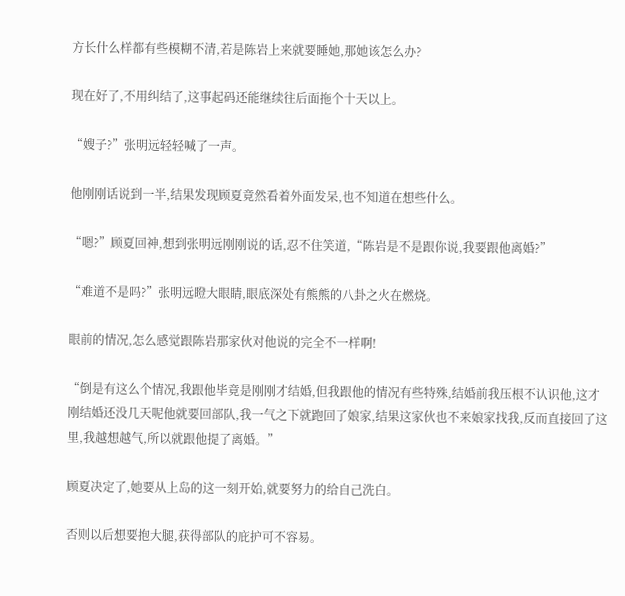方长什么样都有些模糊不清,若是陈岩上来就要睡她,那她该怎么办?

现在好了,不用纠结了,这事起码还能继续往后面拖个十天以上。

“嫂子?”张明远轻轻喊了一声。

他刚刚话说到一半,结果发现顾夏竟然看着外面发呆,也不知道在想些什么。

“嗯?”顾夏回神,想到张明远刚刚说的话,忍不住笑道,“陈岩是不是跟你说,我要跟他离婚?”

“难道不是吗?”张明远瞪大眼睛,眼底深处有熊熊的八卦之火在燃烧。

眼前的情况,怎么感觉跟陈岩那家伙对他说的完全不一样啊!

“倒是有这么个情况,我跟他毕竟是刚刚才结婚,但我跟他的情况有些特殊,结婚前我压根不认识他,这才刚结婚还没几天呢他就要回部队,我一气之下就跑回了娘家,结果这家伙也不来娘家找我,反而直接回了这里,我越想越气,所以就跟他提了离婚。”

顾夏决定了,她要从上岛的这一刻开始,就要努力的给自己洗白。

否则以后想要抱大腿,获得部队的庇护可不容易。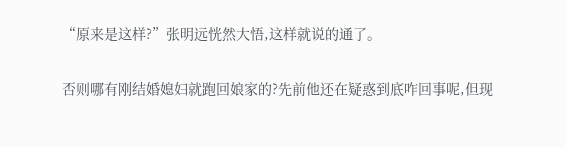“原来是这样?”张明远恍然大悟,这样就说的通了。

否则哪有刚结婚媳妇就跑回娘家的?先前他还在疑惑到底咋回事呢,但现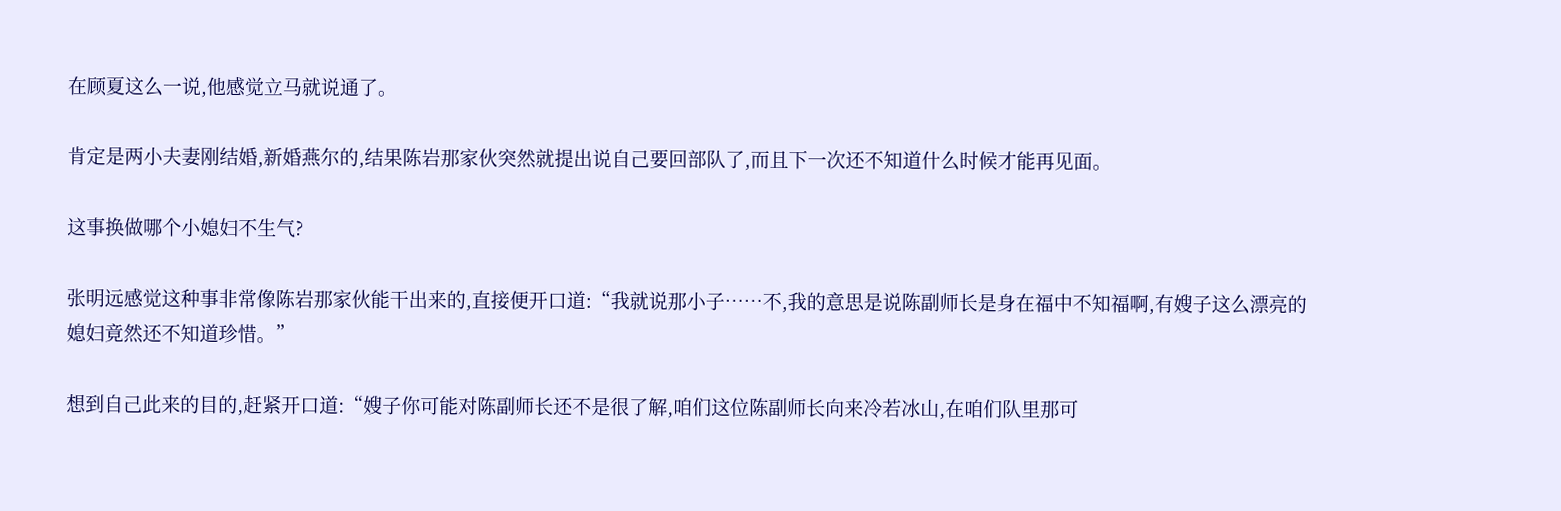在顾夏这么一说,他感觉立马就说通了。

肯定是两小夫妻刚结婚,新婚燕尔的,结果陈岩那家伙突然就提出说自己要回部队了,而且下一次还不知道什么时候才能再见面。

这事换做哪个小媳妇不生气?

张明远感觉这种事非常像陈岩那家伙能干出来的,直接便开口道:“我就说那小子……不,我的意思是说陈副师长是身在福中不知福啊,有嫂子这么漂亮的媳妇竟然还不知道珍惜。”

想到自己此来的目的,赶紧开口道:“嫂子你可能对陈副师长还不是很了解,咱们这位陈副师长向来冷若冰山,在咱们队里那可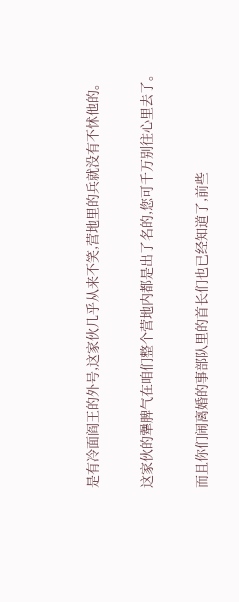是有冷面阎王的外号,这家伙几乎从来不笑,营地里的兵就没有不怵他的。

这家伙的犟脾气在咱们整个营地内都是出了名的,您可千万别往心里去了。

而且你们闹离婚的事部队里的首长们也已经知道了,前些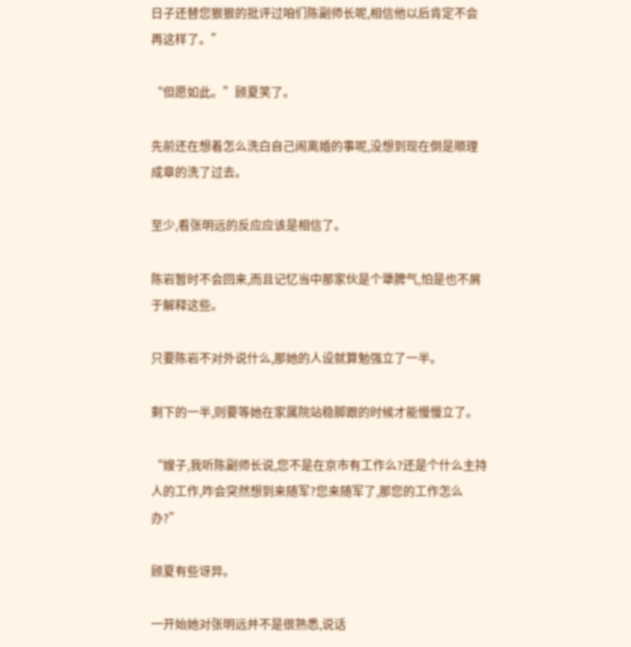日子还替您狠狠的批评过咱们陈副师长呢,相信他以后肯定不会再这样了。”

“但愿如此。”顾夏笑了。

先前还在想着怎么洗白自己闹离婚的事呢,没想到现在倒是顺理成章的洗了过去。

至少,看张明远的反应应该是相信了。

陈岩暂时不会回来,而且记忆当中那家伙是个犟脾气,怕是也不屑于解释这些。

只要陈岩不对外说什么,那她的人设就算勉强立了一半。

剩下的一半,则要等她在家属院站稳脚跟的时候才能慢慢立了。

“嫂子,我听陈副师长说,您不是在京市有工作么?还是个什么主持人的工作,咋会突然想到来随军?您来随军了,那您的工作怎么办?”

顾夏有些讶异。

一开始她对张明远并不是很熟悉,说话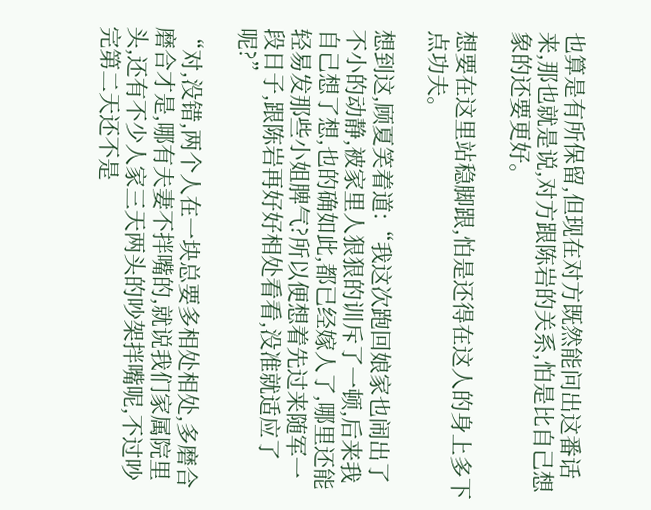也算是有所保留,但现在对方既然能问出这番话来,那也就是说,对方跟陈岩的关系,怕是比自己想象的还要更好。

想要在这里站稳脚跟,怕是还得在这人的身上多下点功夫。

想到这,顾夏笑着道:“我这次跑回娘家也闹出了不小的动静,被家里人狠狠的训斥了一顿,后来我自己想了想,也的确如此,都已经嫁人了,哪里还能轻易发那些小姐脾气?所以便想着先过来随军一段日子,跟陈岩再好好相处看看,没准就适应了呢?”

“对,没错,两个人在一块总要多相处相处,多磨合磨合才是,哪有夫妻不拌嘴的,就说我们家属院里头,还有不少人家三天两头的吵架拌嘴呢,不过吵完第二天还不是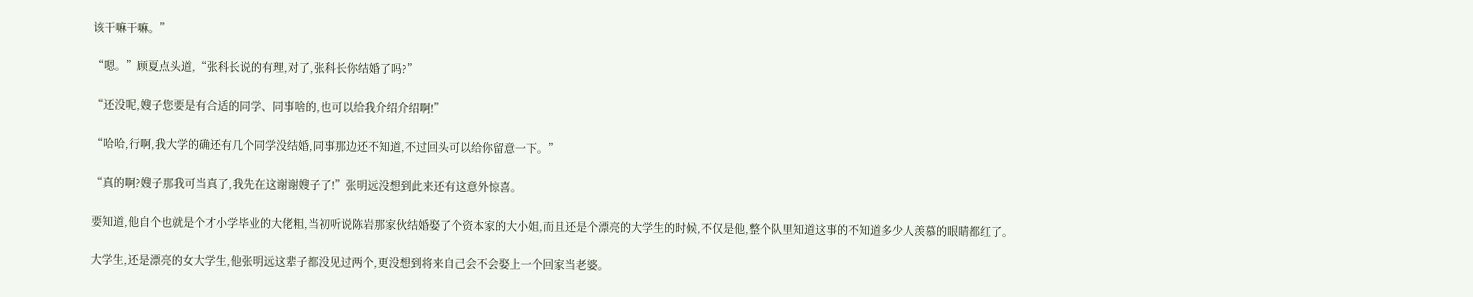该干嘛干嘛。”

“嗯。”顾夏点头道,“张科长说的有理,对了,张科长你结婚了吗?”

“还没呢,嫂子您要是有合适的同学、同事啥的,也可以给我介绍介绍啊!”

“哈哈,行啊,我大学的确还有几个同学没结婚,同事那边还不知道,不过回头可以给你留意一下。”

“真的啊?嫂子那我可当真了,我先在这谢谢嫂子了!”张明远没想到此来还有这意外惊喜。

要知道,他自个也就是个才小学毕业的大佬粗,当初听说陈岩那家伙结婚娶了个资本家的大小姐,而且还是个漂亮的大学生的时候,不仅是他,整个队里知道这事的不知道多少人羡慕的眼睛都红了。

大学生,还是漂亮的女大学生,他张明远这辈子都没见过两个,更没想到将来自己会不会娶上一个回家当老婆。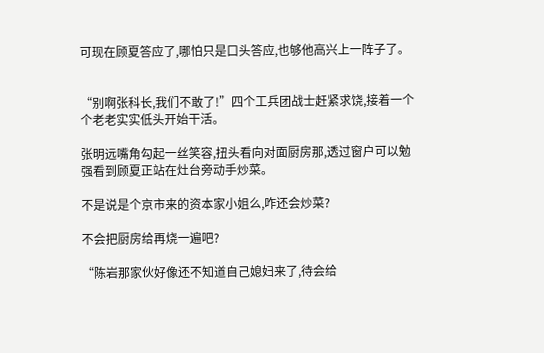可现在顾夏答应了,哪怕只是口头答应,也够他高兴上一阵子了。


“别啊张科长,我们不敢了!”四个工兵团战士赶紧求饶,接着一个个老老实实低头开始干活。

张明远嘴角勾起一丝笑容,扭头看向对面厨房那,透过窗户可以勉强看到顾夏正站在灶台旁动手炒菜。

不是说是个京市来的资本家小姐么,咋还会炒菜?

不会把厨房给再烧一遍吧?

“陈岩那家伙好像还不知道自己媳妇来了,待会给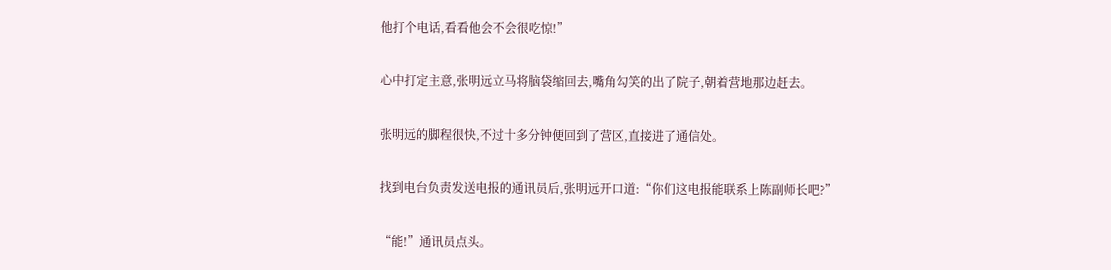他打个电话,看看他会不会很吃惊!”

心中打定主意,张明远立马将脑袋缩回去,嘴角勾笑的出了院子,朝着营地那边赶去。

张明远的脚程很快,不过十多分钟便回到了营区,直接进了通信处。

找到电台负责发送电报的通讯员后,张明远开口道:“你们这电报能联系上陈副师长吧?”

“能!”通讯员点头。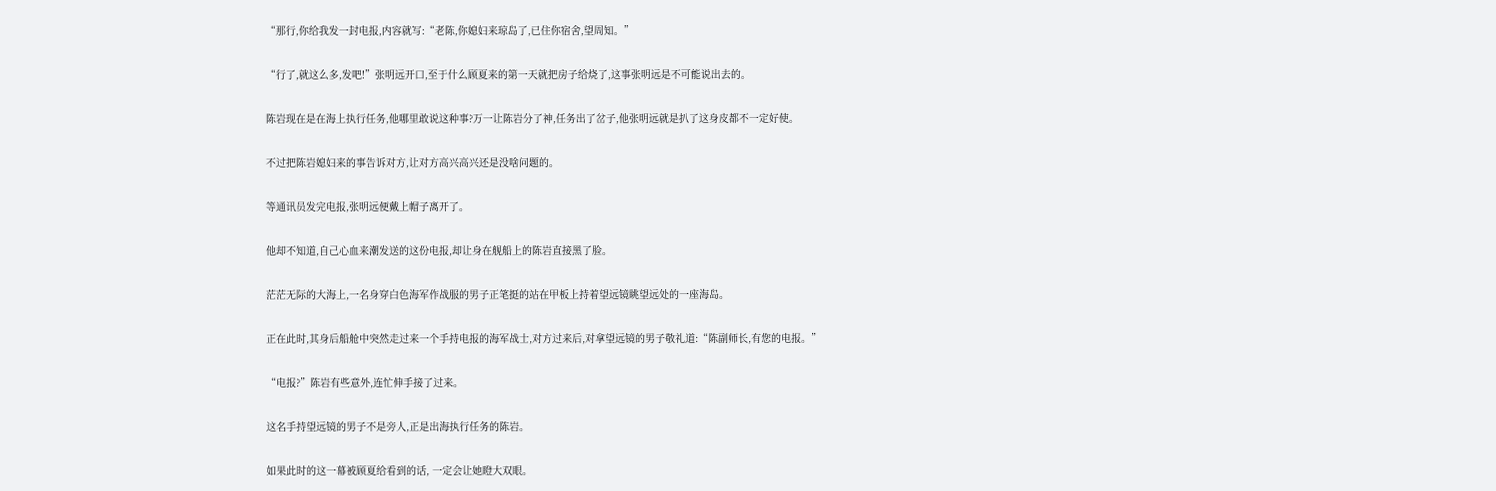“那行,你给我发一封电报,内容就写:“老陈,你媳妇来琼岛了,已住你宿舍,望周知。”

“行了,就这么多,发吧!”张明远开口,至于什么顾夏来的第一天就把房子给烧了,这事张明远是不可能说出去的。

陈岩现在是在海上执行任务,他哪里敢说这种事?万一让陈岩分了神,任务出了岔子,他张明远就是扒了这身皮都不一定好使。

不过把陈岩媳妇来的事告诉对方,让对方高兴高兴还是没啥问题的。

等通讯员发完电报,张明远便戴上帽子离开了。

他却不知道,自己心血来潮发送的这份电报,却让身在舰船上的陈岩直接黑了脸。

茫茫无际的大海上,一名身穿白色海军作战服的男子正笔挺的站在甲板上持着望远镜眺望远处的一座海岛。

正在此时,其身后船舱中突然走过来一个手持电报的海军战士,对方过来后,对拿望远镜的男子敬礼道:“陈副师长,有您的电报。”

“电报?”陈岩有些意外,连忙伸手接了过来。

这名手持望远镜的男子不是旁人,正是出海执行任务的陈岩。

如果此时的这一幕被顾夏给看到的话, 一定会让她瞪大双眼。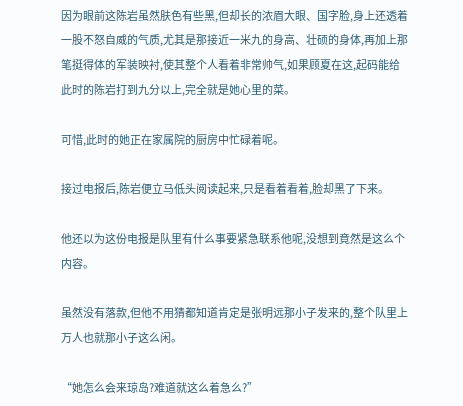因为眼前这陈岩虽然肤色有些黑,但却长的浓眉大眼、国字脸,身上还透着一股不怒自威的气质,尤其是那接近一米九的身高、壮硕的身体,再加上那笔挺得体的军装映衬,使其整个人看着非常帅气,如果顾夏在这,起码能给此时的陈岩打到九分以上,完全就是她心里的菜。

可惜,此时的她正在家属院的厨房中忙碌着呢。

接过电报后,陈岩便立马低头阅读起来,只是看着看着,脸却黑了下来。

他还以为这份电报是队里有什么事要紧急联系他呢,没想到竟然是这么个内容。

虽然没有落款,但他不用猜都知道肯定是张明远那小子发来的,整个队里上万人也就那小子这么闲。

“她怎么会来琼岛?难道就这么着急么?”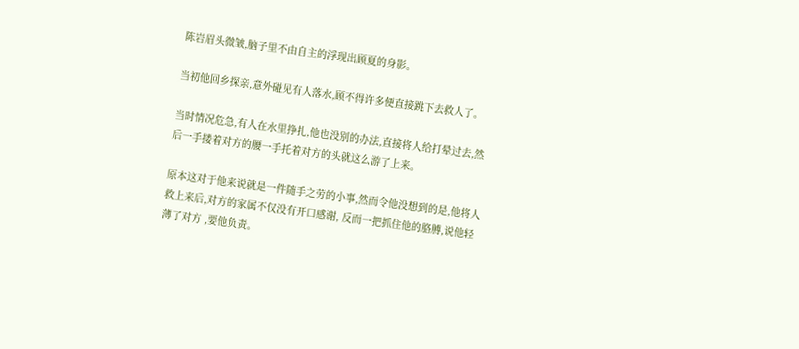陈岩眉头微皱,脑子里不由自主的浮现出顾夏的身影。

当初他回乡探亲,意外碰见有人落水,顾不得许多便直接跳下去救人了。

当时情况危急,有人在水里挣扎,他也没别的办法,直接将人给打晕过去,然后一手搂着对方的腰一手托着对方的头就这么游了上来。

原本这对于他来说就是一件随手之劳的小事,然而令他没想到的是,他将人救上来后,对方的家属不仅没有开口感谢, 反而一把抓住他的胳膊,说他轻薄了对方 ,要他负责。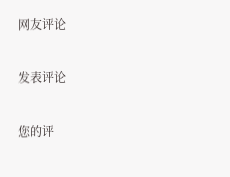网友评论

发表评论

您的评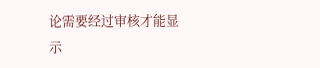论需要经过审核才能显示